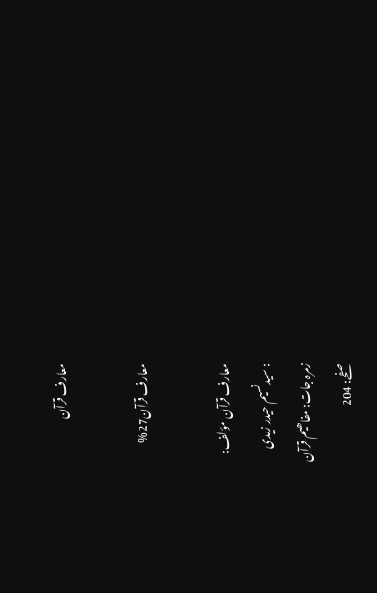معارف قرآن

معارف قرآن27%

معارف قرآن مؤلف:
: سیدنسیم حیدر زیدی
زمرہ جات: مفاھیم قرآن
صفحے: 204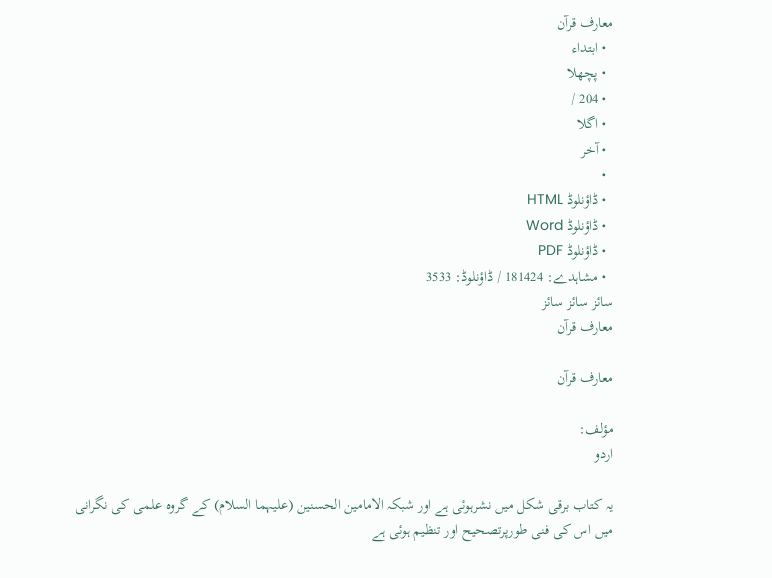معارف قرآن
  • ابتداء
  • پچھلا
  • 204 /
  • اگلا
  • آخر
  •
  • ڈاؤنلوڈ HTML
  • ڈاؤنلوڈ Word
  • ڈاؤنلوڈ PDF
  • مشاہدے: 181424 / ڈاؤنلوڈ: 3533
سائز سائز سائز
معارف قرآن

معارف قرآن

مؤلف:
اردو

یہ کتاب برقی شکل میں نشرہوئی ہے اور شبکہ الامامین الحسنین (علیہما السلام) کے گروہ علمی کی نگرانی میں اس کی فنی طورپرتصحیح اور تنظیم ہوئی ہے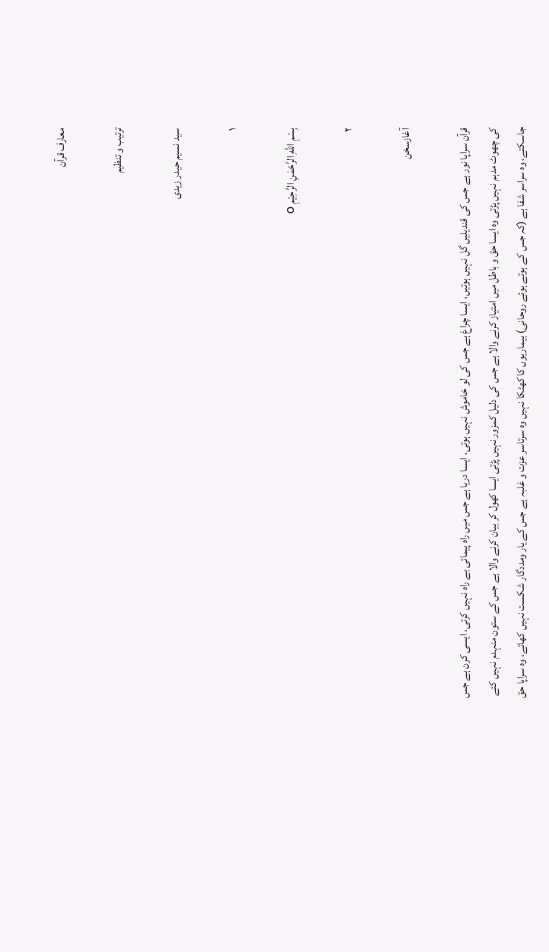معارف قرآن

ترتیب و تنظیم

سید نسیم حیدر زیدی

۱

بِسْمِ اللّٰهِ الرَّحْمٰنِ الرَّحِیْمِ o

۲

آغازسخن

قرآن سراپا نور ہے جس کی قندیلیں گل نہیں ہوتیں، ایسا چراغ ہے جس کی لو خاموش نہیں ہوتی، ایسا دریا ہے جس میں راہ پیمائی بے راہ نہیں کرتی، ایسی کرن ہے جس کی چھوٹ مدہم نہیں پڑتی وہ ایسا حق و باطل میں امتیاز کرنے والا ہے جس کی دلیل کمزور نہیں پڑتی ایسا کھول کر بیان کرنے والا ہے جس کے ستون منہدم نہیں کئے جاسکتے، وہ سراسر شفا ہے (کہ جس کے ہوتے ہوئے روحانی) بیماریوں کا کھٹکا نہیں وہ سرتاسر عزت و غلبہ ہے جس کے یار ومددگار شکست نہیں کھاتے، وہ سراپا حق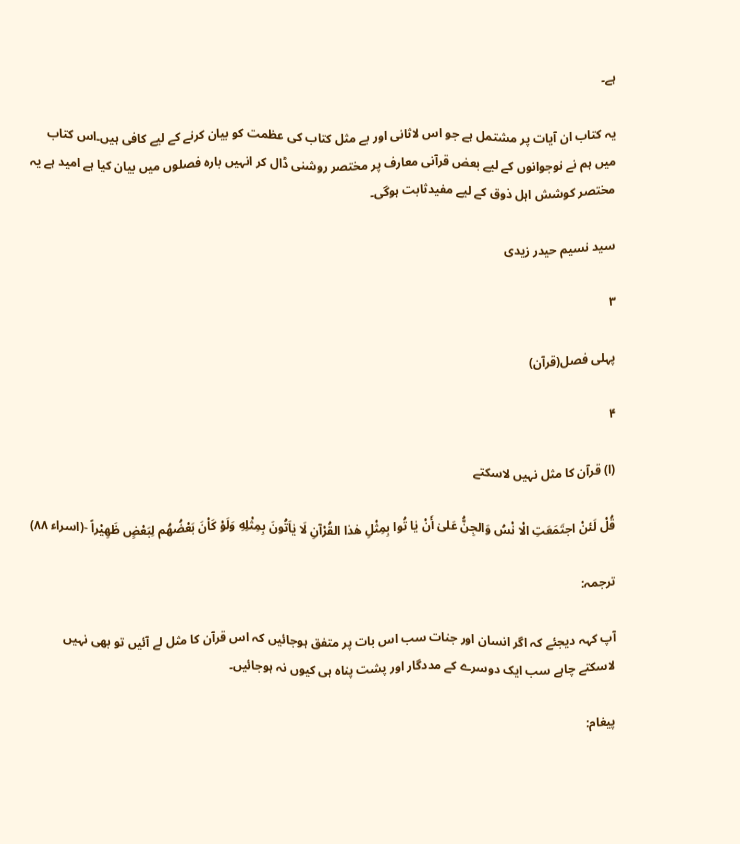ہے۔

یہ کتاب ان آیات پر مشتمل ہے جو اس لاثانی اور بے مثل کتاب کی عظمت کو بیان کرنے کے لیے کافی ہیں۔اس کتاب میں ہم نے نوجوانوں کے لیے بعض قرآنی معارف پر مختصر روشنی ڈال کر انہیں بارہ فصلوں میں بیان کیا ہے امید ہے یہ مختصر کوشش اہل ذوق کے لیے مفیدثابت ہوگی۔

سید نسیم حیدر زیدی

۳

پہلی فصل(قرآن)

۴

(ا) قرآن کا مثل نہیں لاسکتے

قُلْ لَئنْ اجتَمَعَتِ الْا نْسُ وَالجِنُّ عَلیٰ أَنْ یٰا تُوا بِمِثْلِ هٰذا القُرْآنِ لَا یٰاَتُونَ بِمِثْلِهِ وَلَوْ کَاْنَ بَعْضُهُم لِبَعْضٍ ظَهِیْراً -(اسراء ٨٨)

ترجمہ:

آپ کہہ دیجئے کہ اگر انسان اور جنات سب اس بات پر متفق ہوجائیں کہ اس قرآن کا مثل لے آئیں تو بھی نہیں لاسکتے چاہے سب ایک دوسرے کے مددگار اور پشت پناہ ہی کیوں نہ ہوجائیں۔

پیغام: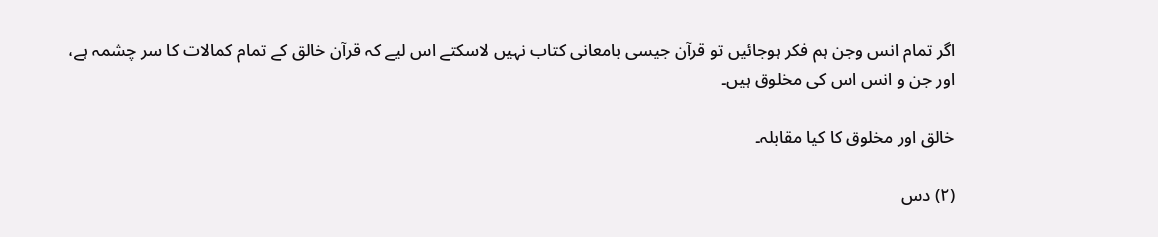اگر تمام انس وجن ہم فکر ہوجائیں تو قرآن جیسی بامعانی کتاب نہیں لاسکتے اس لیے کہ قرآن خالق کے تمام کمالات کا سر چشمہ ہے، اور جن و انس اس کی مخلوق ہیں۔

خالق اور مخلوق کا کیا مقابلہ۔

(۲) دس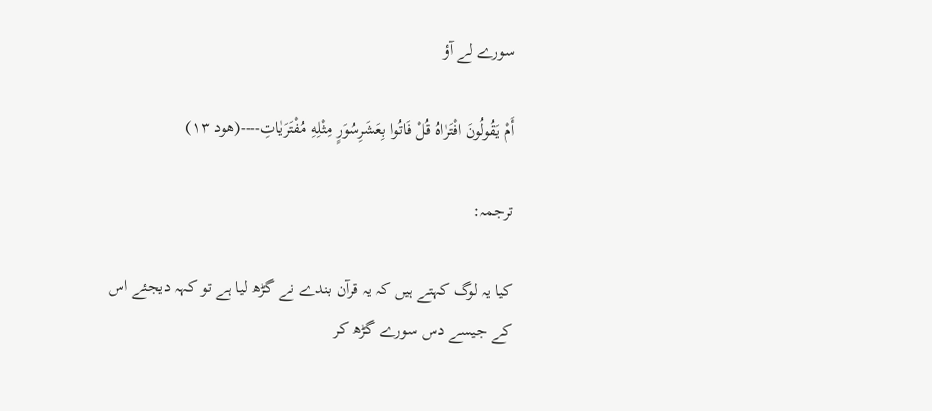سورے لے آؤ

أَمْ یَقُولُونَ افْتَرٰاهُ قُلْ فَاتُوا بِعَشَرِسُوَرٍ مِثْلِهِ مُفْتَرَیٰاتِ----(هود ١٣)

ترجمہ:

کیا یہ لوگ کہتے ہیں کہ یہ قرآن بندے نے گڑھ لیا ہے تو کہہ دیجئے اس کے جیسے دس سورے گڑھ کر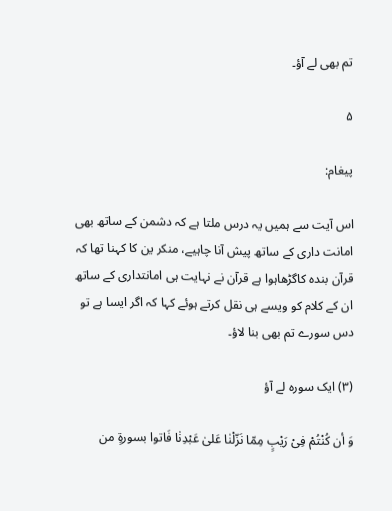تم بھی لے آؤ۔

۵

پیغام:

اس آیت سے ہمیں یہ درس ملتا ہے کہ دشمن کے ساتھ بھی امانت داری کے ساتھ پیش آنا چاہیے، منکر ین کا کہنا تھا کہ قرآن بندہ کاگڑھاہوا ہے قرآن نے نہایت ہی امانتداری کے ساتھ ان کے کلام کو ویسے ہی نقل کرتے ہوئے کہا کہ اگر ایسا ہے تو دس سورے تم بھی بنا لاؤ۔

(۳) ایک سورہ لے آؤ

وَ أن کُنْتُمْ فِیْ رَیْبٍ مِمّا نَزّلْنٰا عَلیٰ عَبْدِنٰا فَاتوا بسورةٍ من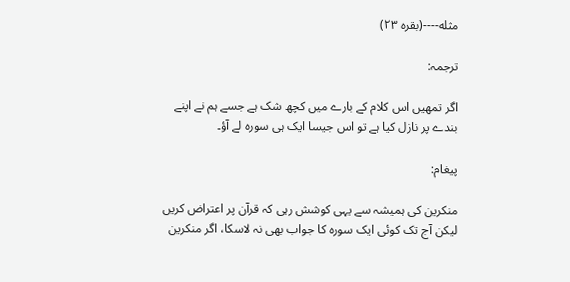مثله----(بقره ٢٣)

ترجمہ:

اگر تمھیں اس کلام کے بارے میں کچھ شک ہے جسے ہم نے اپنے بندے پر نازل کیا ہے تو اس جیسا ایک ہی سورہ لے آؤ۔

پیغام:

منکرین کی ہمیشہ سے یہی کوشش رہی کہ قرآن پر اعتراض کریں لیکن آج تک کوئی ایک سورہ کا جواب بھی نہ لاسکا، اگر منکرین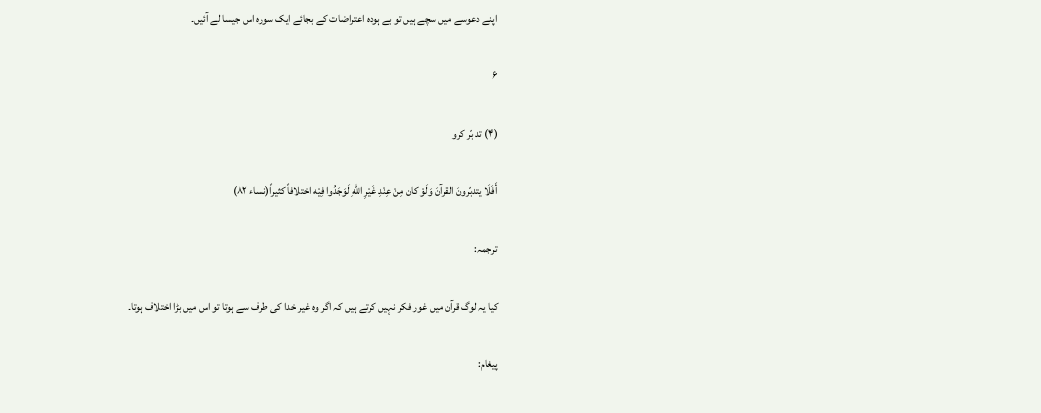اپنے دعوسے میں سچے ہیں تو بے ہودہ اعتراضات کے بجائے ایک سورہ اس جیسا لے آئیں۔

۶

(۴) تد بّر کرو

أَفَلَا یتدبّرونَ القرآنَ وَلَوْ کان مِنْ عِنْدِ غَیْرِ اللّٰهِ لَوَجَدُوا فِیْه اختلافاً کثیراً(نساء ٨٢)

ترجمہ:

کیا یہ لوگ قرآن میں غور فکر نہیں کرتے ہیں کہ اگر وہ غیر خدا کی طرف سے ہوتا تو اس میں بڑا اختلاف ہوتا۔

پیغام: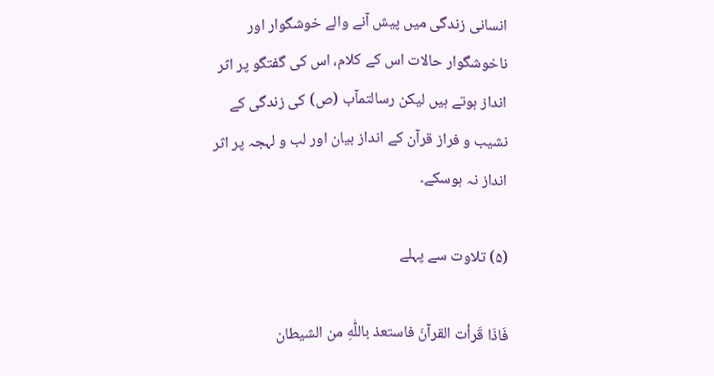انسانی زندگی میں پیش آنے والے خوشگوار اور ناخوشگوار حالات اس کے کلام، اس کی گفتگو پر اثر انداز ہوتے ہیں لیکن رسالتمآب (ص) کی زندگی کے نشیب و فراز قرآن کے انداز بیان اور لب و لہجہ پر اثر انداز نہ ہوسکے۔

(۵) تلاوت سے پہلے

فَاذَا قَرأت القرآنَ فاستعذ باللّٰهِ من الشیطان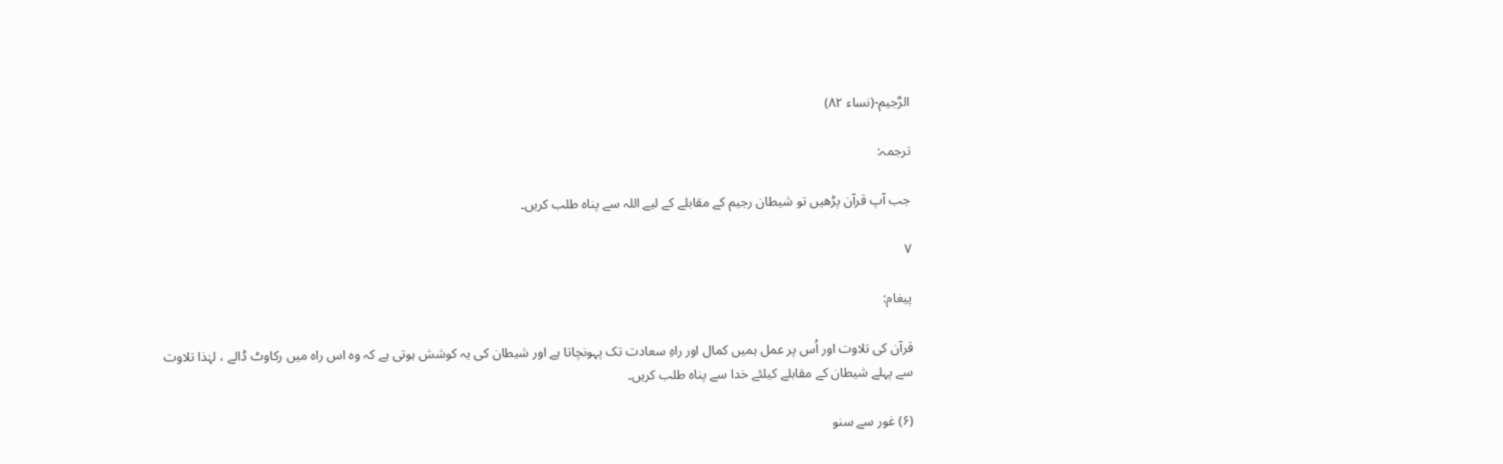الرَّجیم-(نساء ٨٢)

ترجمہ:

جب آپ قرآن پڑھیں تو شیطان رجیم کے مقابلے کے لیے اللہ سے پناہ طلب کریں۔

۷

پیغام:

قرآن کی تلاوت اور اُس پر عمل ہمیں کمال اور راہِ سعادت تک پہونچاتا ہے اور شیطان کی یہ کوشش ہوتی ہے کہ وہ اس راہ میں رکاوٹ ڈالے ، لہٰذا تلاوت سے پہلے شیطان کے مقابلے کیلئے خدا سے پناہ طلب کریں۔

(۶) غور سے سنو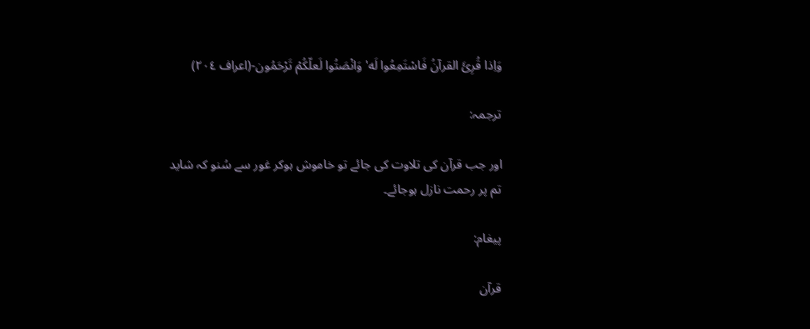وَاِذا قُرِیَٔ القرآنُ فَاسْتَمِعُوا لَه' وَانْصَتُوا لَعلّکُمْ تَرْحَمُون-(اعراف ٢٠٤)

ترجمہ:

اور جب قرآن کی تلاوت کی جائے تو خاموش ہوکر غور سے سُنو کہ شاید تم پر رحمت نازل ہوجائے۔

پیغام:

قرآن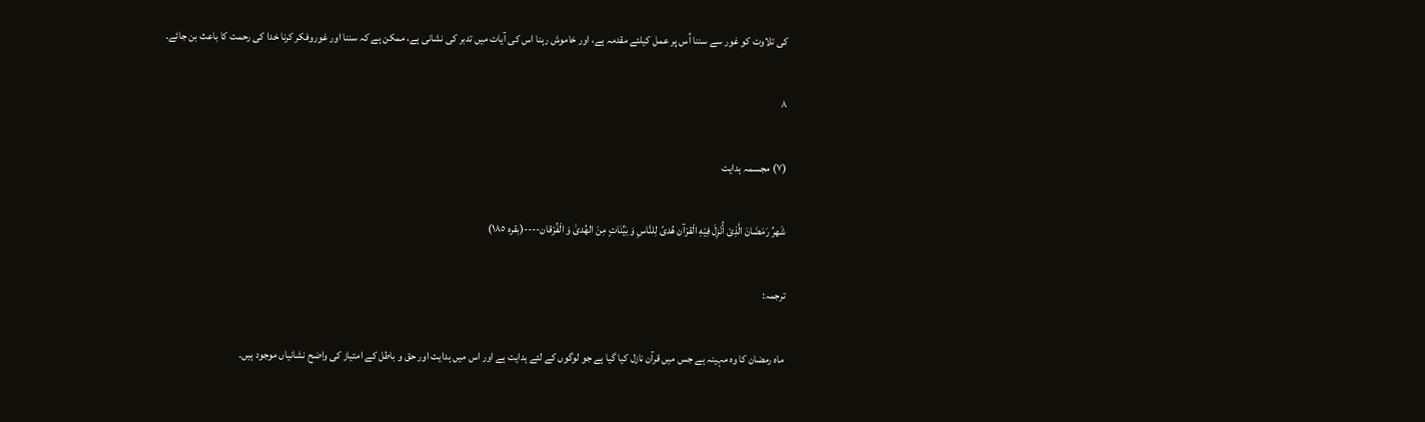کی تلاوت کو غور سے سننا اُس پر عمل کیلئے مقدمہ ہے، اور خاموش رہنا اس کی آیات میں تدبر کی نشانی ہے، ممکن ہے کہ سننا اور غوروفکر کرنا خدا کی رحمت کا باعث بن جائے۔

۸

(۷) مجسمہ ہدایت

شَهرُ رَمَضَانَ الَّذِیْ أُنْزِلَ فِیْهِ الْقرْآن هُدیً لِلنَّاسِ وَ بَیِّنٰاتٍ مِنَ الهُدیٰ وَ الْفُرْقان----(بقره ١٨٥)

ترجمہ:

ماہ رمضان کا وہ مہینہ ہے جس میں قرآن نازل کیا گیا ہے جو لوگوں کے لئے ہدایت ہے اور اس میں ہدایت اور حق و باطل کے امتیاز کی واضح نشانیاں موجود ہیں۔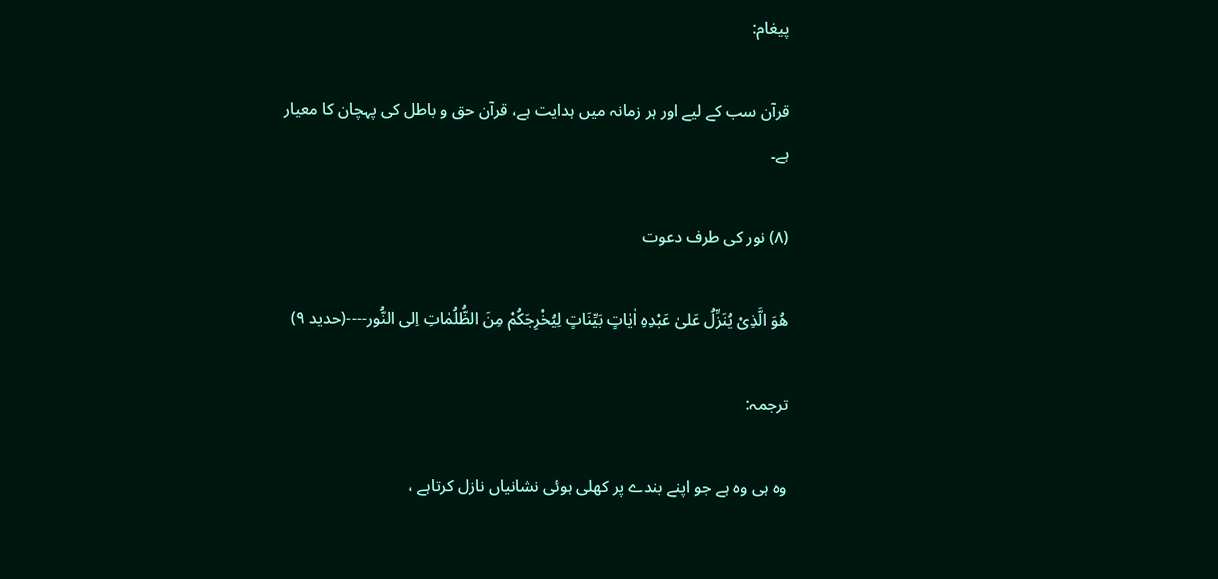پیغام:

قرآن سب کے لیے اور ہر زمانہ میں ہدایت ہے، قرآن حق و باطل کی پہچان کا معیار ہے۔

(۸) نور کی طرف دعوت

هُوَ الَّذِیْ یُنَزِّلُ عَلیٰ عَبْدِهِ اٰیٰاتٍ بَیِّنَاتٍ لِیُخْرِجَکُمْ مِنَ الظُّلُمٰاتِ اِلی النُّور----(حدید ٩)

ترجمہ:

وہ ہی وہ ہے جو اپنے بندے پر کھلی ہوئی نشانیاں نازل کرتاہے ،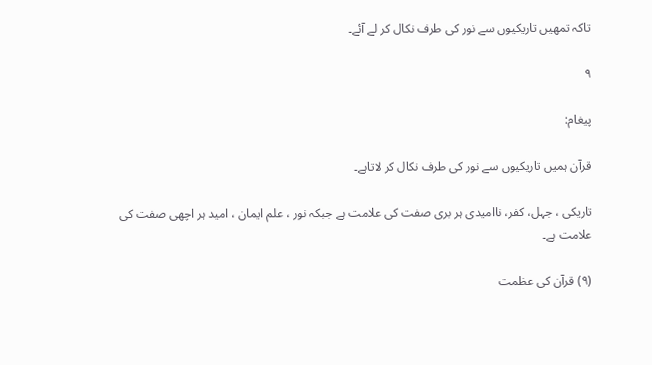تاکہ تمھیں تاریکیوں سے نور کی طرف نکال کر لے آئے۔

۹

پیغام:

قرآن ہمیں تاریکیوں سے نور کی طرف نکال کر لاتاہے۔

تاریکی ، جہل، کفر، ناامیدی ہر بری صفت کی علامت ہے جبکہ نور ، علم ایمان ، امید ہر اچھی صفت کی علامت ہے۔

(۹) قرآن کی عظمت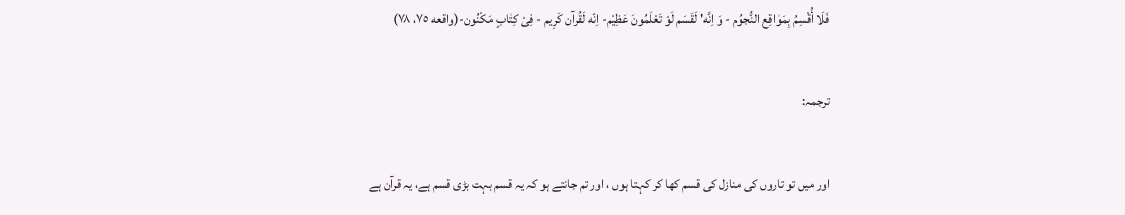فَلَا أُقْسِمُ بِمَوٰاقِع النُّجوُم - وَ اِنَّه' لَقَسَم لَوْ تَعْلَمُونَ عَظِیْم- اِنّه لَقُرآن کَرِیم - فِیْ کِتٰابٍ مَکْنُون-(واقعه ٧٥، ٧٨)

ترجمہ:

اور میں تو تاروں کی منازل کی قسم کھا کر کہتا ہوں ، اور تم جانتے ہو کہ یہ قسم بہت بڑی قسم ہے، یہ قرآن ہے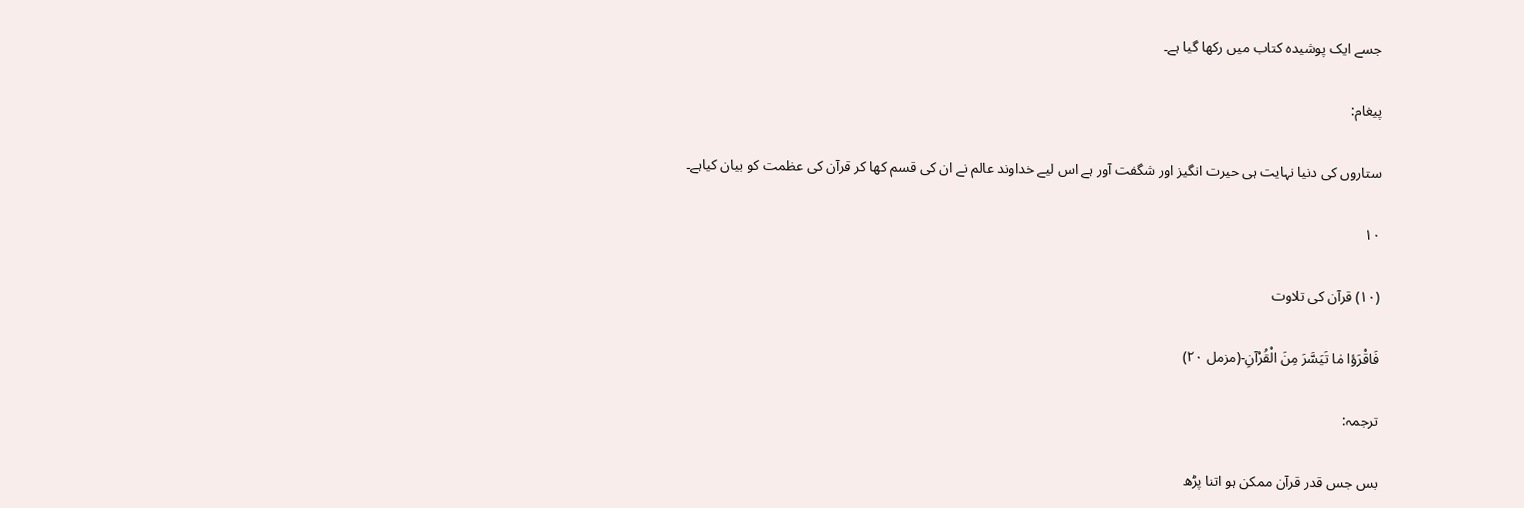جسے ایک پوشیدہ کتاب میں رکھا گیا ہے۔

پیغام:

ستاروں کی دنیا نہایت ہی حیرت انگیز اور شگفت آور ہے اس لیے خداوند عالم نے ان کی قسم کھا کر قرآن کی عظمت کو بیان کیاہے۔

۱۰

(۱۰) قرآن کی تلاوت

فَاقْرَؤا مٰا تَیَسَّرَ مِنَ الْقُرْآنِ-(مزمل ٢٠)

ترجمہ:

بس جس قدر قرآن ممکن ہو اتنا پڑھ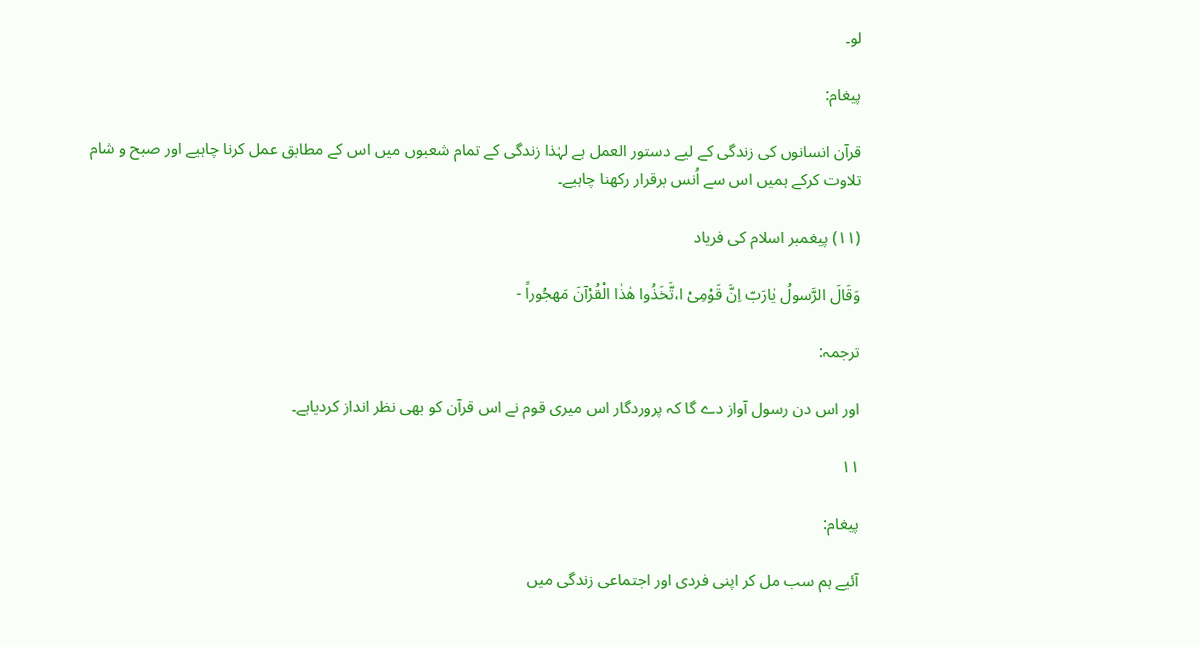لو۔

پیغام:

قرآن انسانوں کی زندگی کے لیے دستور العمل ہے لہٰذا زندگی کے تمام شعبوں میں اس کے مطابق عمل کرنا چاہیے اور صبح و شام تلاوت کرکے ہمیں اس سے اُنس برقرار رکھنا چاہیے۔

(۱۱) پیغمبر اسلام کی فریاد

وَقَالَ الرَّسولُ یٰارَبّ اِنَّ قَوْمِیْ ا،تَّخَذُوا هٰذٰا الْقُرْآنَ مَهجُوراً -

ترجمہ:

اور اس دن رسول آواز دے گا کہ پروردگار اس میری قوم نے اس قرآن کو بھی نظر انداز کردیاہے۔

۱۱

پیغام:

آئیے ہم سب مل کر اپنی فردی اور اجتماعی زندگی میں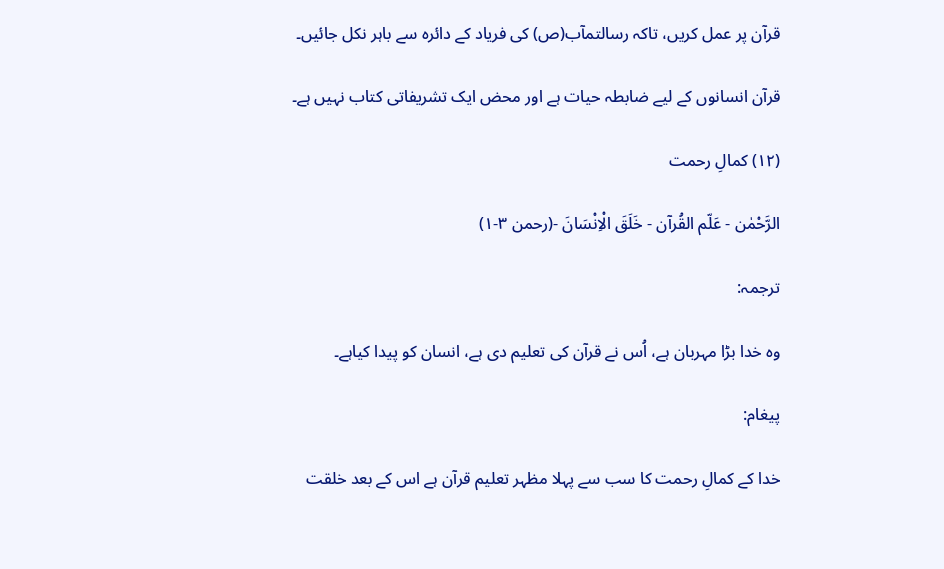قرآن پر عمل کریں، تاکہ رسالتمآب(ص) کی فریاد کے دائرہ سے باہر نکل جائیں۔

قرآن انسانوں کے لیے ضابطہ حیات ہے اور محض ایک تشریفاتی کتاب نہیں ہے۔

(۱۲) کمالِ رحمت

الرَّحْمٰن - عَلّم القُرآن - خَلَقَ الْاِنْسَانَ -(رحمن ٣-١)

ترجمہ:

وہ خدا بڑا مہربان ہے، اُس نے قرآن کی تعلیم دی ہے، انسان کو پیدا کیاہے۔

پیغام:

خدا کے کمالِ رحمت کا سب سے پہلا مظہر تعلیم قرآن ہے اس کے بعد خلقت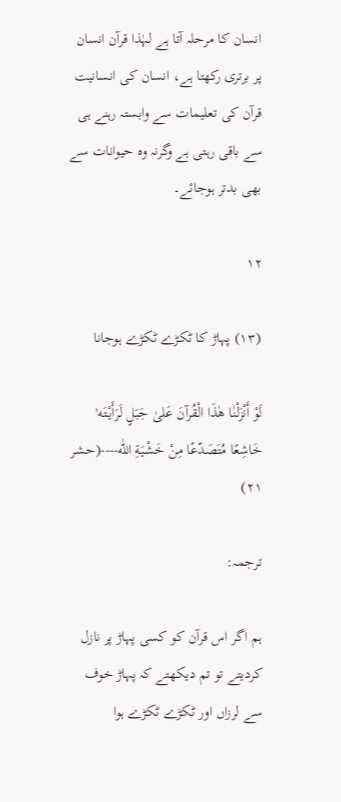انسان کا مرحلہ آتا ہے لہٰذا قرآن انسان پر برتری رکھتا ہے، انسان کی انسانیت قرآن کی تعلیمات سے وابستہ رہنے ہی سے باقی رہتی ہے وگرنہ وہ حیوانات سے بھی بدتر ہوجائے۔

۱۲

(۱۳) پہاڑ کا ٹکڑے ٹکڑے ہوجانا

لَوْ أَنْزَلْنٰا هٰذَا الْقُرآنَ عَلیٰ جَبَلٍ لَرَأَیْتَه' خَاشِعًا مُتَصَدّعًا مِنْ خَشْیَةِ اللّٰه----(حشر ٢١)

ترجمہ:

ہم اگر اس قرآن کو کسی پہاڑ پر نازل کردیتے تو تم دیکھتے کہ پہاڑ خوف سے لرزاں اور ٹکڑے ٹکڑے ہوا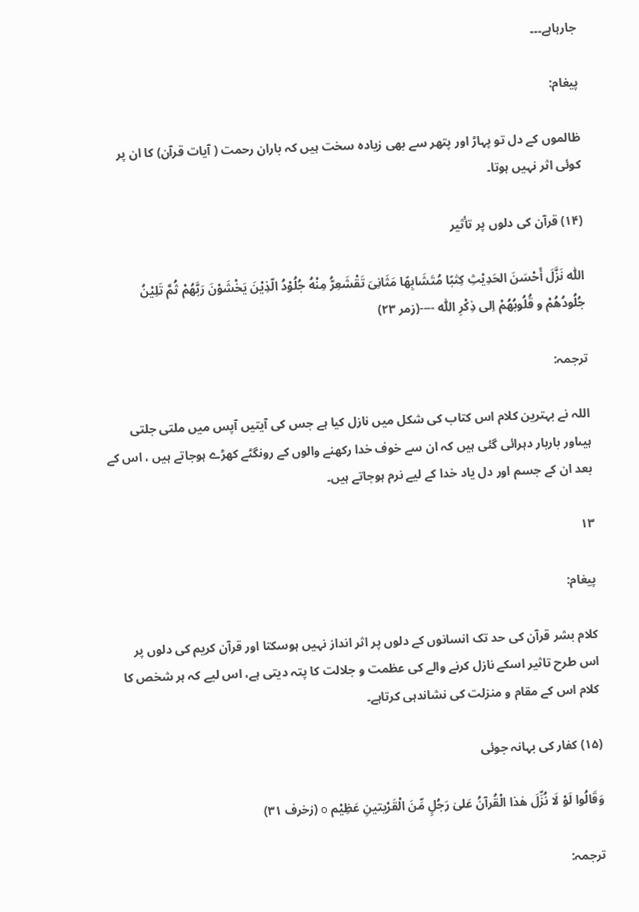جارہاہے۔۔۔

پیغام:

ظالموں کے دل تو پہاڑ اور پتھر سے بھی زیادہ سخت ہیں کہ باران رحمت ( آیات قرآن) کا ان پر کوئی اثر نہیں ہوتا۔

(۱۴) قرآن کی دلوں پر تأثیر

اللّٰه نَزَّلَ أَحْسَنَ الحَدِیْثِ کِتٰبًا مُتَشَابِهًا مَثَانِیَ تَقْشَعِرُّ مِنْهُ جُلُوْدُ الّذِیْنَ یَخْشَوْنَ رَبَّهُمْ ثُمَّ تَلِیْنُ جُلُودُهُمْ و قُلُوبُهُمْ اِلی ذِکْرِ اللّٰه ----(زمر ٢٣)

ترجمہ:

اللہ نے بہترین کلام اس کتاب کی شکل میں نازل کیا ہے جس کی آیتیں آپس میں ملتی جلتی ہیںاور باربار دہرائی گئی ہیں کہ ان سے خوف خدا رکھنے والوں کے رونگٹے کھڑے ہوجاتے ہیں ، اس کے بعد ان کے جسم اور دل یاد خدا کے لیے نرم ہوجاتے ہیں۔

۱۳

پیغام:

کلام بشر قرآن کی حد تک انسانوں کے دلوں پر اثر انداز نہیں ہوسکتا اور قرآن کریم کی دلوں پر اس طرح تاثیر اسکے نازل کرنے والے کی عظمت و جلالت کا پتہ دیتی ہے، اس لیے کہ ہر شخص کا کلام اس کے مقام و منزلت کی نشاندہی کرتاہے۔

(۱۵) کفار کی بہانہ جوئی

وَقَالُوا لَوْ لَا نُزِّلَ هٰذا الْقُرآنُ عَلیٰ رَجُلٍ مِّنَ الْقَرْیتینِ عَظِیْم o (زخرف ٣١)

ترجمہ: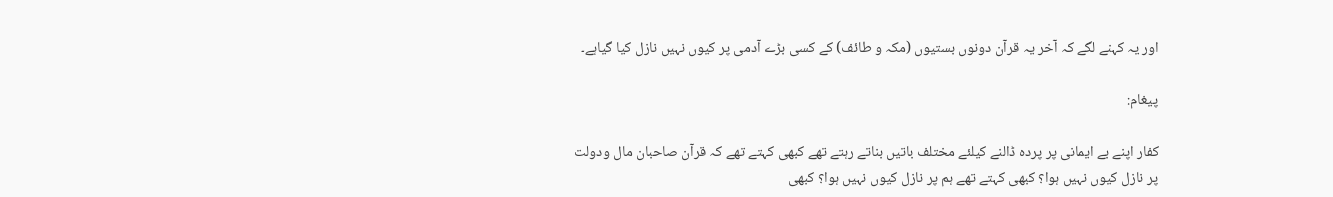اور یہ کہنے لگے کہ آخر یہ قرآن دونوں بستیوں (مکہ و طائف) کے کسی بڑے آدمی پر کیوں نہیں نازل کیا گیاہے۔

پیغام:

کفار اپنے بے ایمانی پر پردہ ڈالنے کیلئے مختلف باتیں بناتے رہتے تھے کبھی کہتے تھے کہ قرآن صاحبان مال ودولت پر نازل کیوں نہیں ہوا؟ کبھی کہتے تھے ہم پر نازل کیوں نہیں ہوا؟ کبھی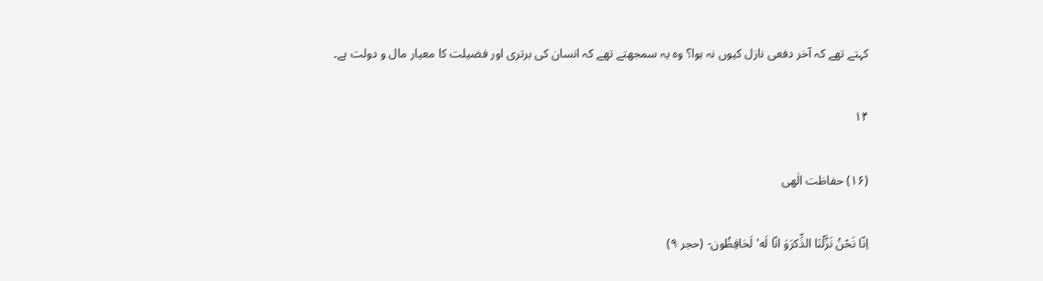کہتے تھے کہ آخر دفعی نازل کیوں نہ ہوا؟ وہ یہ سمجھتے تھے کہ انسان کی برتری اور فضیلت کا معیار مال و دولت ہے۔

۱۴

(۱۶) حفاظت الٰھی

اِنّا نَحْنُ نَزَّلْنَا الذِّکرَوَ انّا لَه' لَحٰافِظُون- (حجر ٩)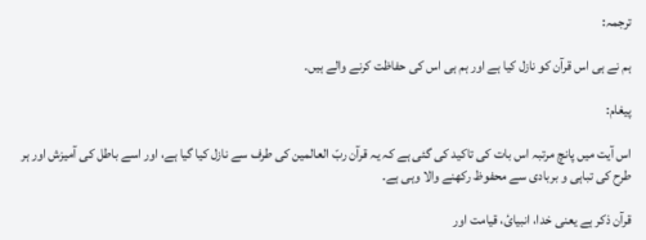ترجمہ:

ہم نے ہی اس قرآن کو نازل کیا ہے اور ہم ہی اس کی حفاظت کرنے والے ہیں۔

پیغام:

اس آیت میں پانچ مرتبہ اس بات کی تاکید کی گئی ہے کہ یہ قرآن ربّ العالمین کی طرف سے نازل کیا گیا ہے، اور اسے باطل کی آمیزش اور ہر طرح کی تباہی و بربادی سے محفوظ رکھنے والا وہی ہے۔

قرآن ذکر ہے یعنی خدا، انبیائ، قیامت اور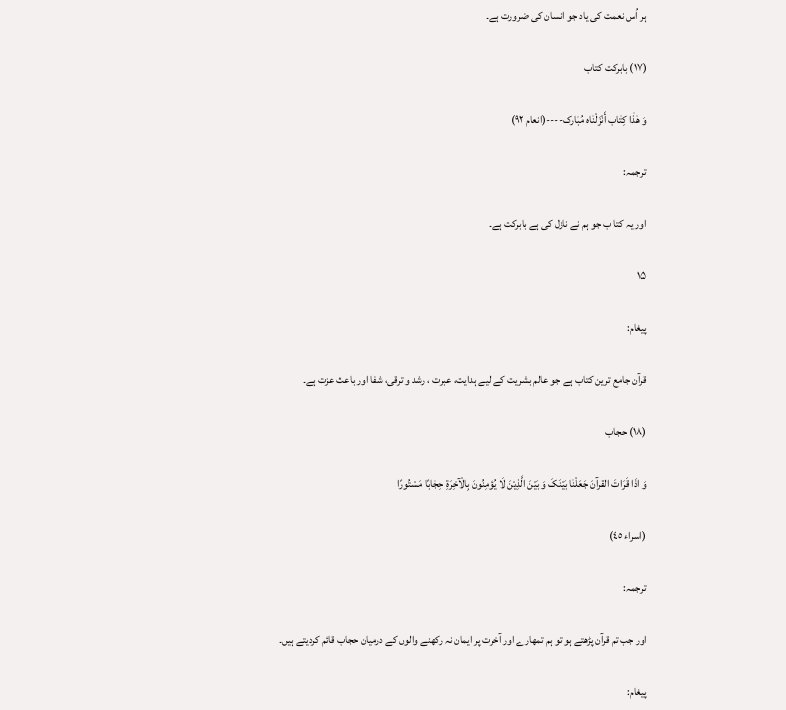ہر اُس نعمت کی یاد جو انسان کی ضرورت ہے۔

(۱۷) بابرکت کتاب

وَ هٰذٰا کِتٰاب أَنْزَلْنٰاه مُبٰارک----(انعام ٩٢)

ترجمہ:

اور یہ کتا ب جو ہم نے نازل کی ہے بابرکت ہے۔

۱۵

پیغام:

قرآن جامع ترین کتاب ہے جو عالم بشریت کے لیے ہدایت، عبرت ، رشد و ترقی، شفا اور باعث عزت ہے۔

(۱۸) حجاب

وَ اذَا قَرَاتَ القرآنَ جَعَلْنٰا بَیْنَکَ وَ بَیْنَ الَّذِیْنَ لَا یُؤمِنُونَ بِالْآخِرَةِ حِجٰابًا مَسْتُورًا

(اسراء ٤٥)

ترجمہ:

اور جب تم قرآن پڑھتے ہو تو ہم تمھارے اور آخرت پر ایمان نہ رکھنے والوں کے درمیان حجاب قائم کردیتے ہیں۔

پیغام: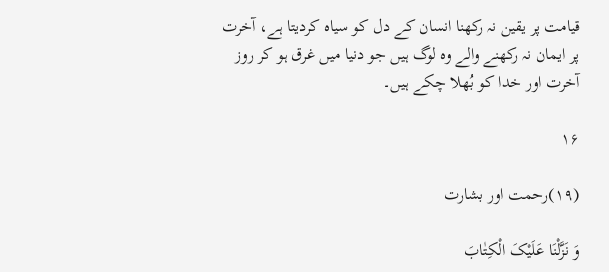قیامت پر یقین نہ رکھنا انسان کے دل کو سیاہ کردیتا ہے، آخرت پر ایمان نہ رکھنے والے وہ لوگ ہیں جو دنیا میں غرق ہو کر روز آخرت اور خدا کو بُھلا چکے ہیں۔

۱۶

(۱۹)رحمت اور بشارت

وَ نَزَّلْنَا عَلَیْکَ الْکِتٰابَ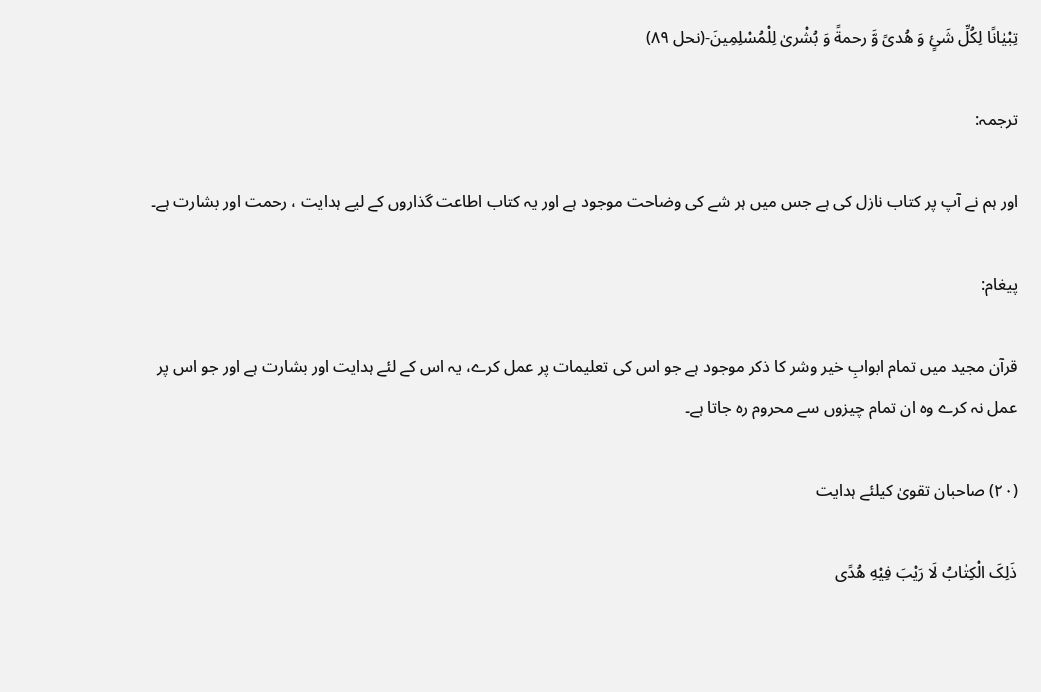تِبْیٰانًا لِکُلِّ شَیٍٔ وَ هُدیً وَّ رحمةً وَ بُشْریٰ لِلْمُسْلِمِینَ-(نحل ٨٩)

ترجمہ:

اور ہم نے آپ پر کتاب نازل کی ہے جس میں ہر شے کی وضاحت موجود ہے اور یہ کتاب اطاعت گذاروں کے لیے ہدایت ، رحمت اور بشارت ہے۔

پیغام:

قرآن مجید میں تمام ابوابِ خیر وشر کا ذکر موجود ہے جو اس کی تعلیمات پر عمل کرے، یہ اس کے لئے ہدایت اور بشارت ہے اور جو اس پر عمل نہ کرے وہ ان تمام چیزوں سے محروم رہ جاتا ہے۔

(۲۰) صاحبان تقویٰ کیلئے ہدایت

ذَلِکَ الْکِتٰابُ لَا رَیْبَ فِیْهِ هُدًی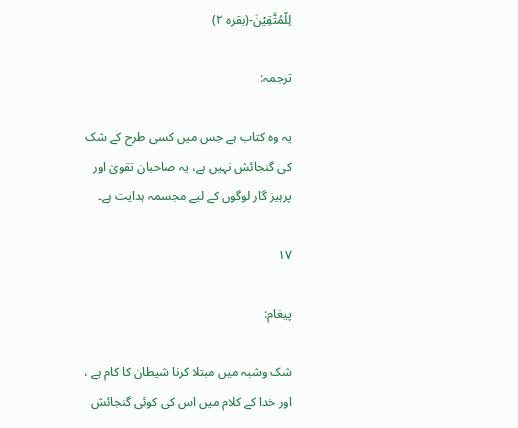لِلّمُتَّقِیْنَ-(بقره ٢)

ترجمہ:

یہ وہ کتاب ہے جس میں کسی طرح کے شک کی گنجائش نہیں ہے، یہ صاحبان تقویٰ اور پرہیز گار لوگوں کے لیے مجسمہ ہدایت ہے۔

۱۷

پیغام:

شک وشبہ میں مبتلا کرنا شیطان کا کام ہے ، اور خدا کے کلام میں اس کی کوئی گنجائش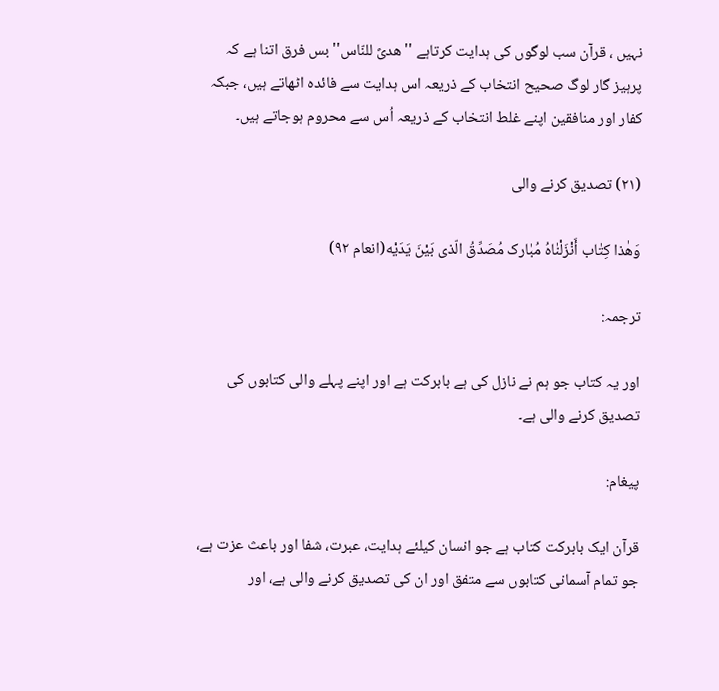نہیں ، قرآن سب لوگوں کی ہدایت کرتاہے ''ھدیً للنّاس''بس فرق اتنا ہے کہ پرہیز گار لوگ صحیح انتخاب کے ذریعہ اس ہدایت سے فائدہ اٹھاتے ہیں، جبکہ کفار اور منافقین اپنے غلط انتخاب کے ذریعہ اُس سے محروم ہوجاتے ہیں۔

(۲۱) تصدیق کرنے والی

وَهٰذا کِتٰاب أَنْزَلْنٰاهُ مُبٰارک مُصَدِّقُ الّذی بَیْنَ یَدَیْه(انعام ٩٢)

ترجمہ:

اور یہ کتاب جو ہم نے نازل کی ہے بابرکت ہے اور اپنے پہلے والی کتابوں کی تصدیق کرنے والی ہے۔

پیغام:

قرآن ایک بابرکت کتاب ہے جو انسان کیلئے ہدایت، عبرت، شفا اور باعث عزت ہے، جو تمام آسمانی کتابوں سے متفق اور ان کی تصدیق کرنے والی ہے، اور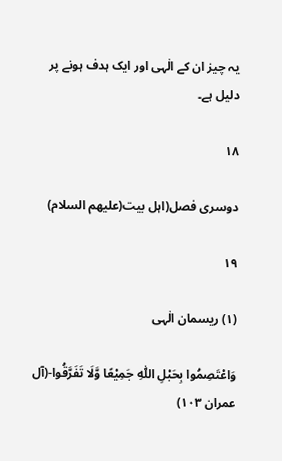یہ چیز ان کے الٰہی اور ایک ہدف ہونے پر دلیل ہے۔

۱۸

دوسری فصل(اہل بیت(علیھم السلام)

۱۹

(۱) ریسمان الٰہی

وَاعْتَصِمُوا بِحَبْلِ اللّٰهِ جَمِیْعًا وَّلَا تَفَرَّقُوا-(آل عمران ١٠٣)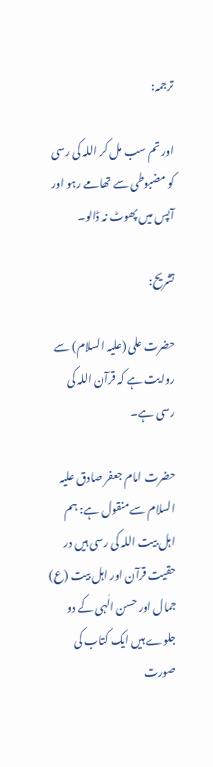ترجمہ:

اور تم سب مل کر اللہ کی رسی کو مضبوطی سے تھامے رہو اور آپس میں پھوٹ نہ ڈالو۔

تشریح:

حضرت علی (علیہ السلام) سے روایت ہے کہ قرآن اللہ کی رسی ہے۔

حضرت امام جعفر صادق علیہ السلام سے منقول ہے: ہم اہل بیت اللہ کی رسی ہیں در حقیت قرآن اور اہل بیت (ع) جمال اور حسن الٰہی کے دو جلوے ہیں ایک کتاب کی صورت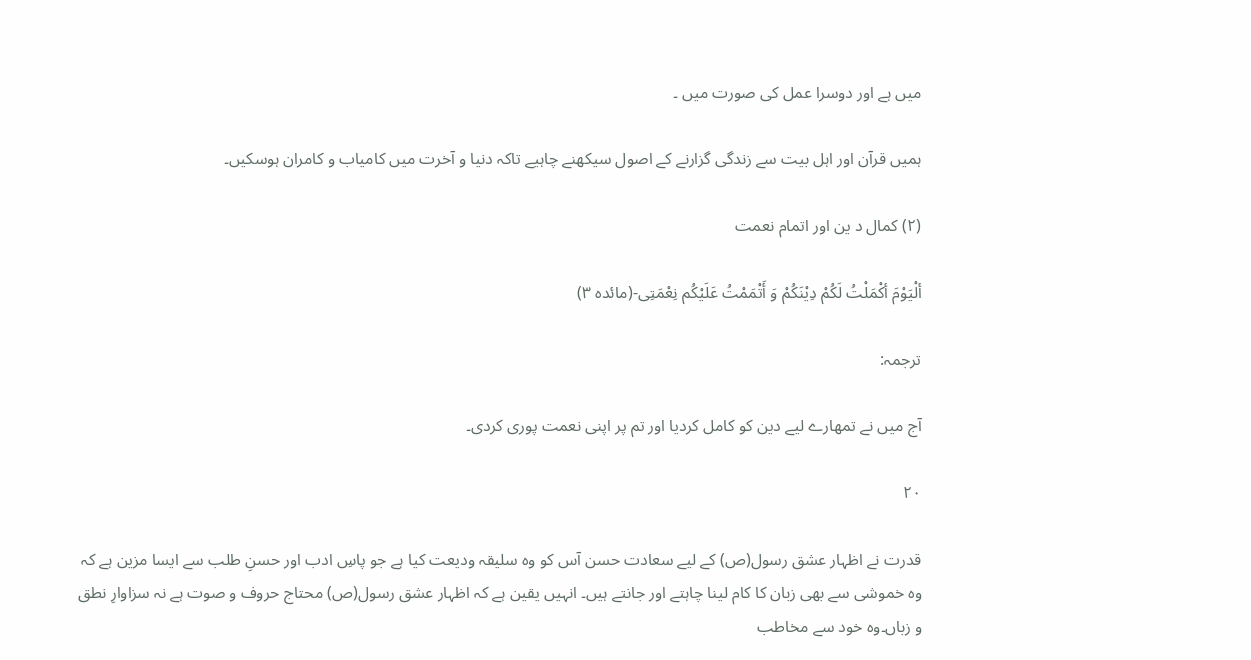میں ہے اور دوسرا عمل کی صورت میں ۔

ہمیں قرآن اور اہل بیت سے زندگی گزارنے کے اصول سیکھنے چاہیے تاکہ دنیا و آخرت میں کامیاب و کامران ہوسکیں۔

(۲) کمال د ین اور اتمام نعمت

ألْیَوْمَ أکْمَلْتُ لَکُمْ دِیْنَکُمْ وَ أَتْمَمْتُ عَلَیْکُم نِعْمَتِی-(مائده ٣)

ترجمہ:

آج میں نے تمھارے لیے دین کو کامل کردیا اور تم پر اپنی نعمت پوری کردی۔

۲۰

قدرت نے اظہار عشق رسول(ص) کے لیے سعادت حسن آس کو وہ سلیقہ ودیعت کیا ہے جو پاسِ ادب اور حسنِ طلب سے ایسا مزین ہے کہ وہ خموشی سے بھی زبان کا کام لینا چاہتے اور جانتے ہیں۔ انہیں یقین ہے کہ اظہار عشق رسول(ص) محتاج حروف و صوت ہے نہ سزاوارِ نطق و زباں۔وہ خود سے مخاطب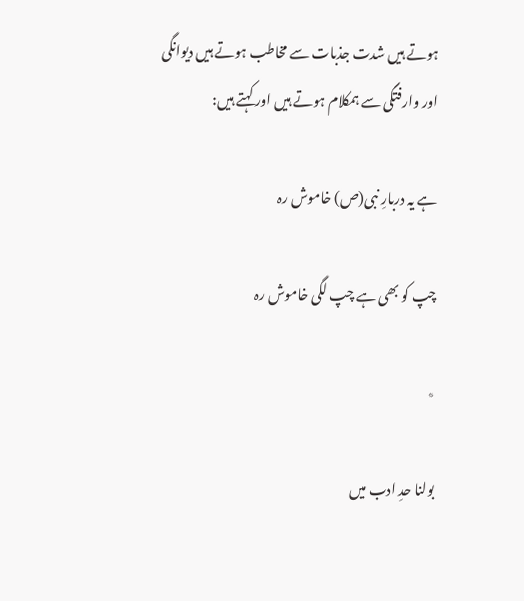ہوتے ہیں شدت جذبات سے مخاطب ہوتے ہیں دیوانگی اور وارفتگی سے ہمکلام ہوتے ہیں اور کہتے ہیں:

ہے یہ دربارِ نبی(ص) خاموش رہ

چپ کو بھی ہے چپ لگی خاموش رہ

٭

بولنا حدِ ادب میں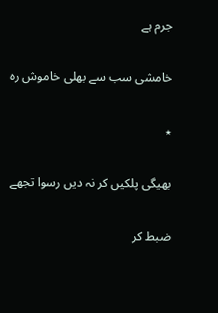جرم ہے

خامشی سب سے بھلی خاموش رہ

٭

بھیگی پلکیں کر نہ دیں رسوا تجھے

ضبط کر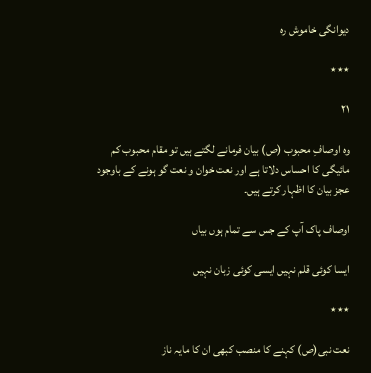دیوانگی خاموش رہ

٭٭٭

۲۱

وہ اوصافِ محبوب (ص) بیان فرمانے لگتے ہیں تو مقام محبوب کم مائیگی کا احساس دلاتا ہے اور نعت خوان و نعت گو ہونے کے باوجود عجز بیان کا اظہار کرتے ہیں۔

اوصاف پاک آپ کے جس سے تمام ہوں بیاں

ایسا کوئی قلم نہیں ایسی کوئی زبان نہیں

٭٭٭

نعت نبی(ص) کہنے کا منصب کبھی ان کا مایہ ناز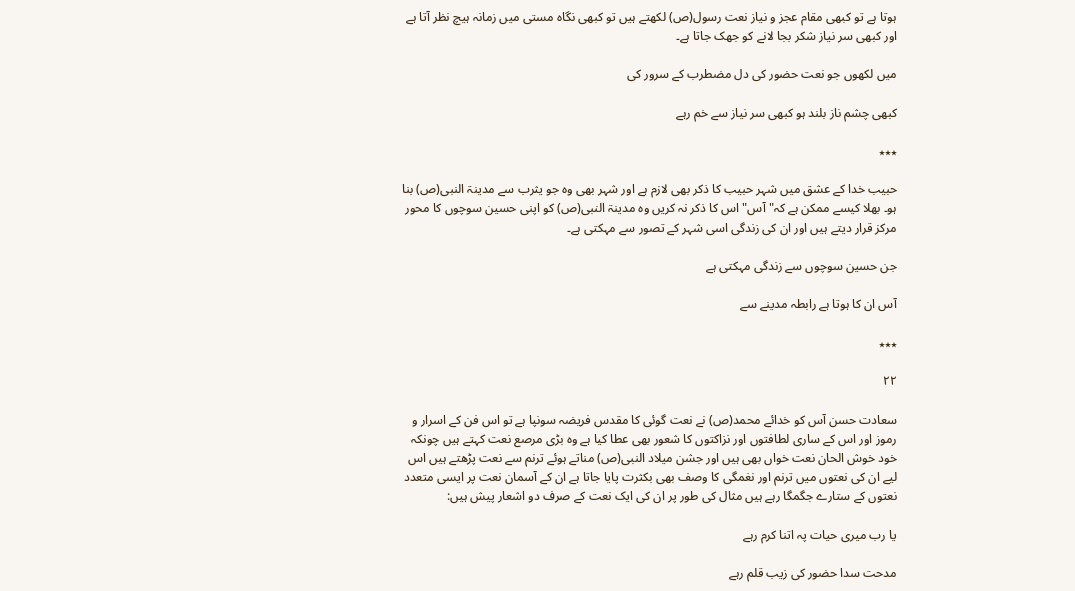ہوتا ہے تو کبھی مقام عجز و نیاز نعت رسول(ص) لکھتے ہیں تو کبھی نگاہ مستی میں زمانہ ہیچ نظر آتا ہے اور کبھی سر نیاز شکر بجا لانے کو جھک جاتا ہے۔

میں لکھوں جو نعت حضور کی دل مضطرب کے سرور کی

کبھی چشم ناز بلند ہو کبھی سر نیاز سے خم رہے

٭٭٭

حبیب خدا کے عشق میں شہر حبیب کا ذکر بھی لازم ہے اور شہر بھی وہ جو یثرب سے مدینۃ النبی(ص) بنا ہو۔ بھلا کیسے ممکن ہے کہ" آس" اس کا ذکر نہ کریں وہ مدینۃ النبی(ص) کو اپنی حسین سوچوں کا محور مرکز قرار دیتے ہیں اور ان کی زندگی اسی شہر کے تصور سے مہکتی ہے۔

جن حسین سوچوں سے زندگی مہکتی ہے

آس ان کا ہوتا ہے رابطہ مدینے سے

٭٭٭

۲۲

سعادت حسن آس کو خدائے محمد(ص) نے نعت گوئی کا مقدس فریضہ سونپا ہے تو اس فن کے اسرار و رموز اور اس کے ساری لطافتوں اور نزاکتوں کا شعور بھی عطا کیا ہے وہ بڑی مرصع نعت کہتے ہیں چونکہ خود خوش الحان نعت خواں بھی ہیں اور جشن میلاد النبی(ص) مناتے ہوئے ترنم سے نعت پڑھتے ہیں اس لیے ان کی نعتوں میں ترنم اور نغمگی کا وصف بھی بکثرت پایا جاتا ہے ان کے آسمان نعت پر ایسی متعدد نعتوں کے ستارے جگمگا رہے ہیں مثال کی طور پر ان کی ایک نعت کے صرف دو اشعار پیش ہیں:

یا رب میری حیات پہ اتنا کرم رہے

مدحت سدا حضور کی زیب قلم رہے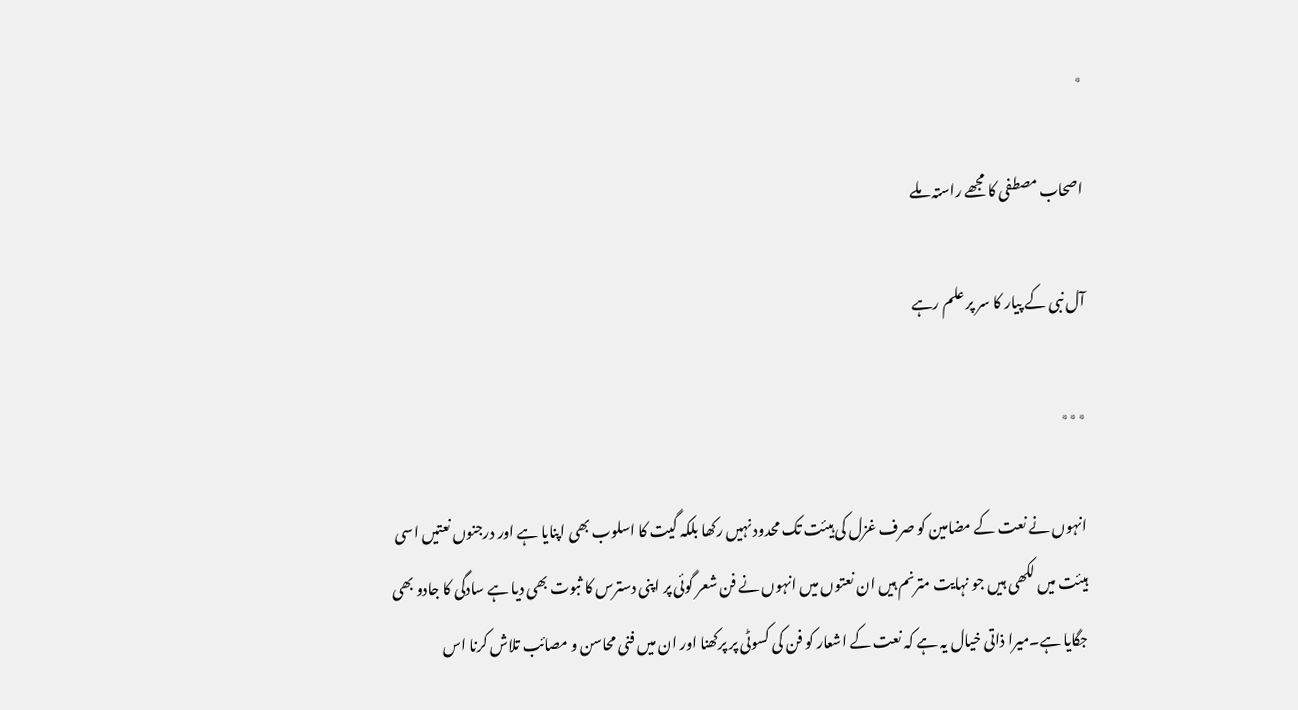٭

اصحاب مصطفی کا مجھے راستہ ملے

آل نبی کے پیار کا سر پر علم رہے

٭٭٭

انہوں نے نعت کے مضامین کو صرف غزل کی ہیئت تک محدود نہیں رکھا بلکہ گیت کا اسلوب بھی اپنایا ہے اور درجنوں نعتیں اسی ہیئت میں لکھی ہیں جو نہایت مترنم ہیں ان نعتوں میں انہوں نے فن شعر گوئی پر اپنی دسترس کا ثبوت بھی دیا ہے سادگی کا جادو بھی جگایا ہے۔میرا ذاتی خیال یہ ہے کہ نعت کے اشعار کو فن کی کسوٹی پر پرکھنا اور ان میں فنی محاسن و مصائب تلاش کرنا اس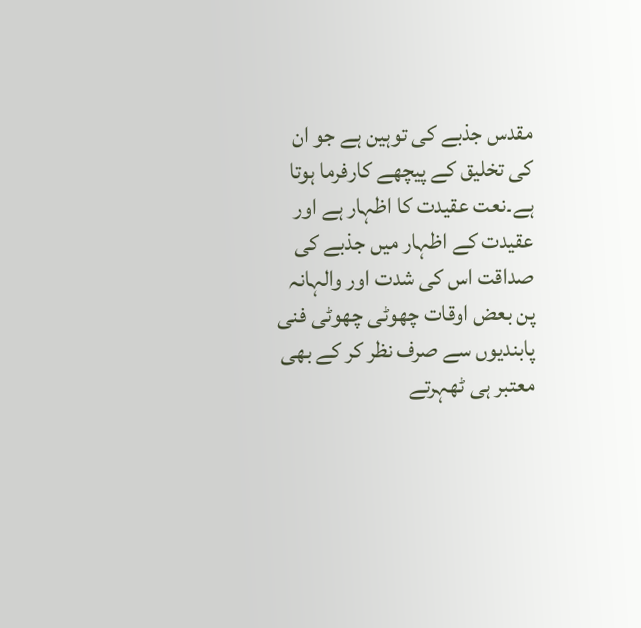مقدس جذبے کی توہین ہے جو ان کی تخلیق کے پیچھے کارفرما ہوتا ہے۔نعت عقیدت کا اظہار ہے اور عقیدت کے اظہار میں جذبے کی صداقت اس کی شدت اور والہانہ پن بعض اوقات چھوٹی چھوٹی فنی پابندیوں سے صرف نظر کر کے بھی معتبر ہی ٹھہرتے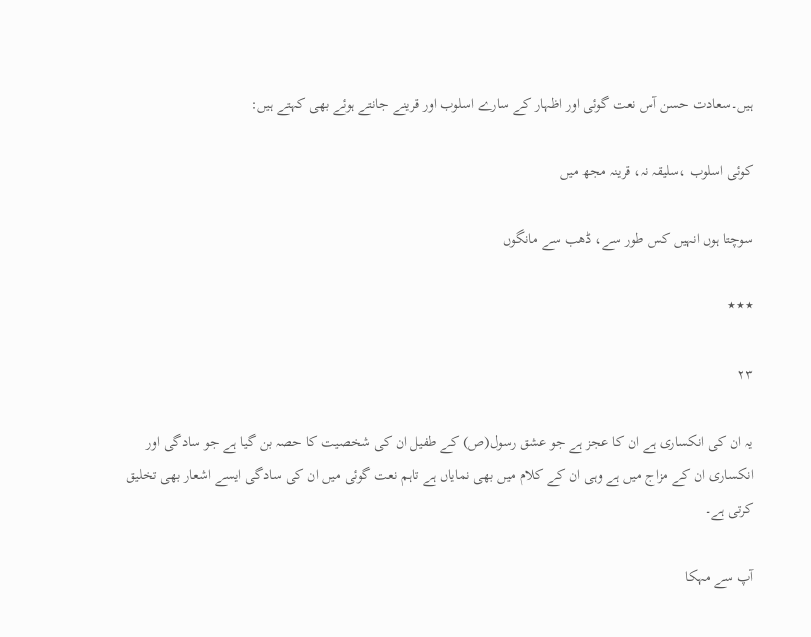ہیں۔سعادت حسن آس نعت گوئی اور اظہار کے سارے اسلوب اور قرینے جانتے ہوئے بھی کہتے ہیں:

کوئی اسلوب ،سلیقہ نہ، قرینہ مجھ میں

سوچتا ہوں انہیں کس طور سے، ڈھب سے مانگوں

٭٭٭

۲۳

یہ ان کی انکساری ہے ان کا عجز ہے جو عشق رسول(ص) کے طفیل ان کی شخصیت کا حصہ بن گیا ہے جو سادگی اور انکساری ان کے مزاج میں ہے وہی ان کے کلام میں بھی نمایاں ہے تاہم نعت گوئی میں ان کی سادگی ایسے اشعار بھی تخلیق کرتی ہے۔

آپ سے مہکا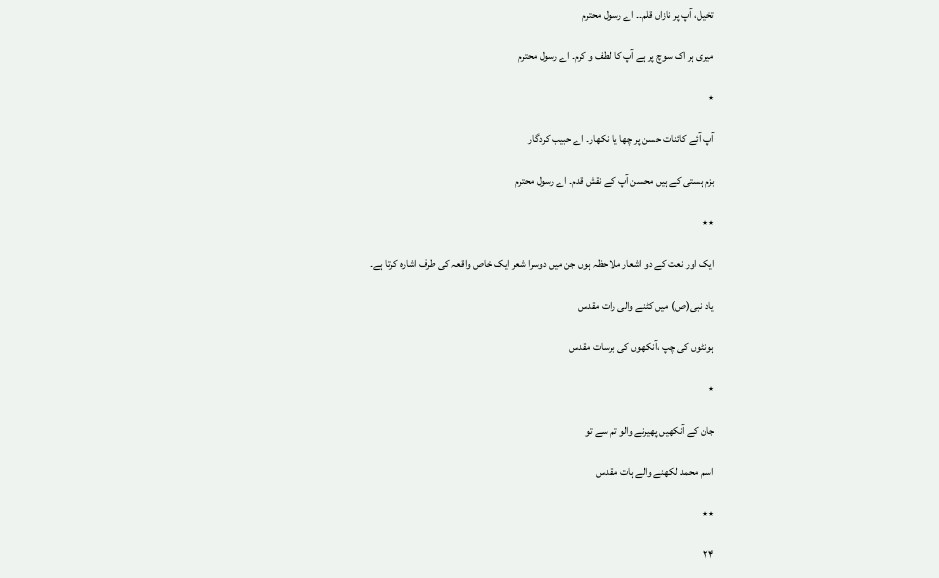تخیل، آپ پر نازاں قلم۔۔ اے رسول محترم

میری ہر اک سوچ پر ہے آپ کا لطف و کرم۔ اے رسول محترم

٭

آپ آئے کائنات حسن پر چھا یا نکھار۔ اے حبیب کردگار

بزم ہستی کے ہیں محسن آپ کے نقش قدم۔ اے رسول محترم

٭٭

ایک اور نعت کے دو اشعار ملاحظہ ہوں جن میں دوسرا شعر ایک خاص واقعہ کی طرف اشارہ کرتا ہے۔

یاد نبی(ص) میں کٹنے والی رات مقدس

ہونٹوں کی چپ ،آنکھوں کی برسات مقدس

٭

جان کے آنکھیں پھیرنے والو تم سے تو

اسم محمد لکھنے والے ہات مقدس

٭٭

۲۴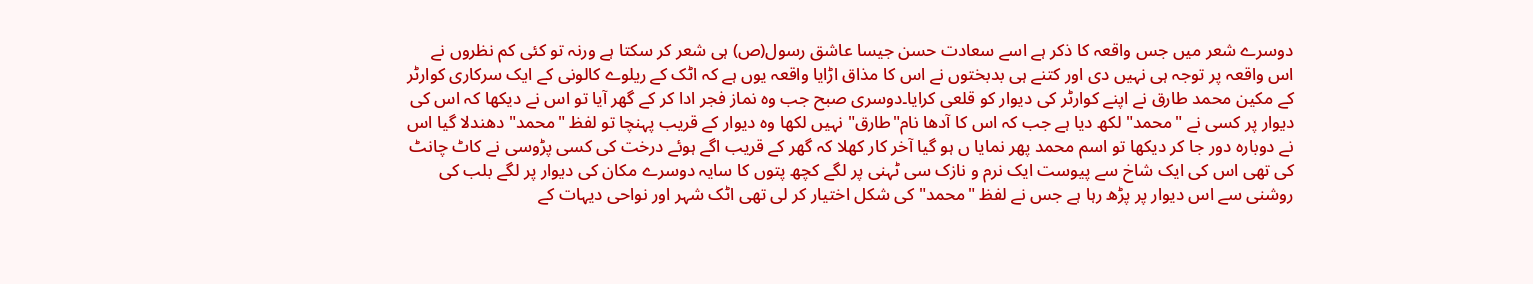دوسرے شعر میں جس واقعہ کا ذکر ہے اسے سعادت حسن جیسا عاشق رسول(ص) ہی شعر کر سکتا ہے ورنہ تو کئی کم نظروں نے اس واقعہ پر توجہ ہی نہیں دی اور کتنے ہی بدبختوں نے اس کا مذاق اڑایا واقعہ یوں ہے کہ اٹک کے ریلوے کالونی کے ایک سرکاری کوارٹر کے مکین محمد طارق نے اپنے کوارٹر کی دیوار کو قلعی کرایا۔دوسری صبح جب وہ نماز فجر ادا کر کے گھر آیا تو اس نے دیکھا کہ اس کی دیوار پر کسی نے "محمد" لکھ دیا ہے جب کہ اس کا آدھا نام"طارق" نہیں لکھا وہ دیوار کے قریب پہنچا تو لفظ "محمد" دھندلا گیا اس نے دوبارہ دور جا کر دیکھا تو اسم محمد پھر نمایا ں ہو گیا آخر کار کھلا کہ گھر کے قریب اگے ہوئے درخت کی کسی پڑوسی نے کاٹ چانٹ کی تھی اس کی ایک شاخ سے پیوست ایک نرم و نازک سی ٹہنی پر لگے کچھ پتوں کا سایہ دوسرے مکان کی دیوار پر لگے بلب کی روشنی سے اس دیوار پر پڑھ رہا ہے جس نے لفظ "محمد" کی شکل اختیار کر لی تھی اٹک شہر اور نواحی دیہات کے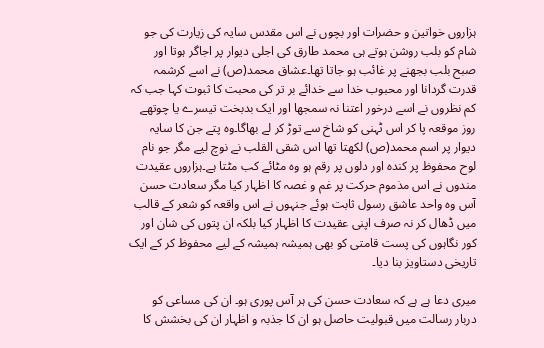ہزاروں خواتین و حضرات اور بچوں نے اس مقدس سایہ کی زیارت کی جو شام کو بلب روشن ہوتے ہی محمد طارق کی اجلی دیوار پر اجاگر ہوتا اور صبح بلب بجھنے پر غائب ہو جاتا تھا۔عشاق محمد(ص) نے اسے کرشمہ قدرت گردانا اور محبوب خدا سے خدائے بر تر کی محبت کا ثبوت کہا جب کہ کم نظروں نے اسے درخور اعتنا نہ سمجھا اور ایک بدبخت تیسرے یا چوتھے روز موقعہ پا کر اس ٹہنی کو شاخ سے توڑ کر لے بھاگا۔وہ پتے جن کا سایہ دیوار پر اسم محمد(ص) لکھتا تھا اس شقی القلب نے نوچ لیے مگر جو نام لوح محفوظ پر کندہ اور دلوں پر رقم ہو وہ مٹائے کب مٹتا ہے۔ہزاروں عقیدت مندوں نے اس مذموم حرکت پر غم و غصہ کا اظہار کیا مگر سعادت حسن آس وہ واحد عاشق رسول ثابت ہوئے جنہوں نے اس واقعہ کو شعر کے قالب میں ڈھال کر نہ صرف اپنی عقیدت کا اظہار کیا بلکہ ان پتوں کی شان اور کور نگاہوں کی پست قامتی کو بھی ہمیشہ ہمیشہ کے لیے محفوظ کر کے ایک تاریخی دستاویز بنا دیا۔

میری دعا ہے ہے کہ سعادت حسن کی ہر آس پوری ہو۔ ان کی مساعی کو دربار رسالت میں قبولیت حاصل ہو ان کا جذبہ و اظہار ان کی بخشش کا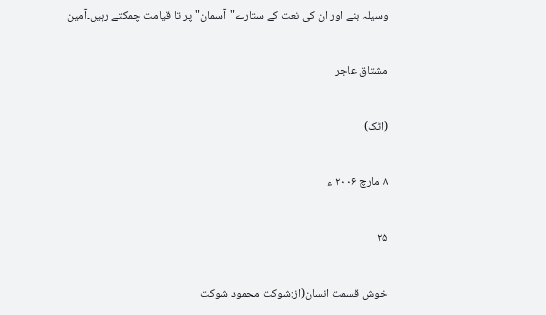وسیلہ بنے اور ان کی نعت کے ستارے"آسمان" پر تا قیامت چمکتے رہیں۔آمین

مشتاق عاجر

(اٹک)

۸ مارچ ۲۰۰۶ ء

۲۵

خوش قسمت انسان(از:شوکت محمود شوکت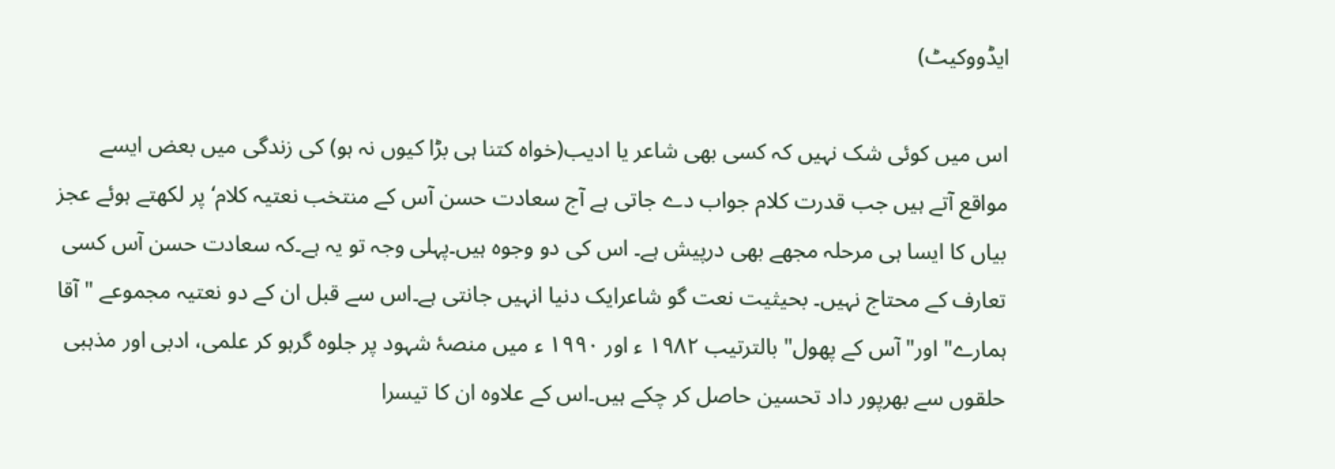ایڈووکیٹ)

اس میں کوئی شک نہیں کہ کسی بھی شاعر یا ادیب(خواہ کتنا ہی بڑا کیوں نہ ہو) کی زندگی میں بعض ایسے مواقع آتے ہیں جب قدرت کلام جواب دے جاتی ہے آج سعادت حسن آس کے منتخب نعتیہ کلام‘ پر لکھتے ہوئے عجز بیاں کا ایسا ہی مرحلہ مجھے بھی درپیش ہے۔ اس کی دو وجوہ ہیں۔پہلی وجہ تو یہ ہے۔کہ سعادت حسن آس کسی تعارف کے محتاج نہیں۔ بحیثیت نعت گو شاعرایک دنیا انہیں جانتی ہے۔اس سے قبل ان کے دو نعتیہ مجموعے "آقا ہمارے" اور"آس کے پھول" بالترتیب ۱۹۸۲ ء اور ۱۹۹۰ ء میں منصۂ شہود پر جلوہ گرہو کر علمی، ادبی اور مذہبی حلقوں سے بھرپور داد تحسین حاصل کر چکے ہیں۔اس کے علاوہ ان کا تیسرا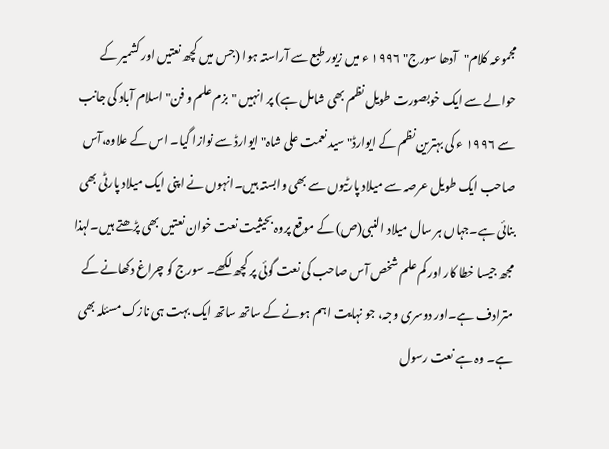مجموعہ کلام"آدھا سورج" ۱۹۹۶ ء میں زیور طبع سے آراستہ ہوا (جس میں کچھ نعتیں اور کشمیر کے حوالے سے ایک خوبصورت طویل نظم بھی شامل ہے) پر انہیں "بزم علم و فن" اسلام آباد کی جانب سے ۱۹۹۶ ء کی بہترین نظم کے ایوارڈ" سید نعمت علی شاہ" ایوارڈ سے نوازا گیا۔ اس کے علاوہ،آس صاحب ایک طویل عرصہ سے میلاد پارٹیوں سے بھی وابستہ ہیں۔انہوں نے اپنی ایک میلاد پارٹی بھی بنائی ہے۔جہاں ہر سال میلاد النبی(ص) کے موقع پروہ بحیثیت نعت خوان نعتیں بھی پڑھتے ہیں۔لہذا مجھ جیسا خطا کار اور کم علم شخص آس صاحب کی نعت گوئی پر کچھ لکھے۔ سورج کو چراغ دکھانے کے مترادف ہے۔اور دوسری وجہ، جو نہایت اہم ہونے کے ساتھ ساتھ ایک بہت ہی نازک مسئلہ بھی ہے۔ وہ ہے نعت رسول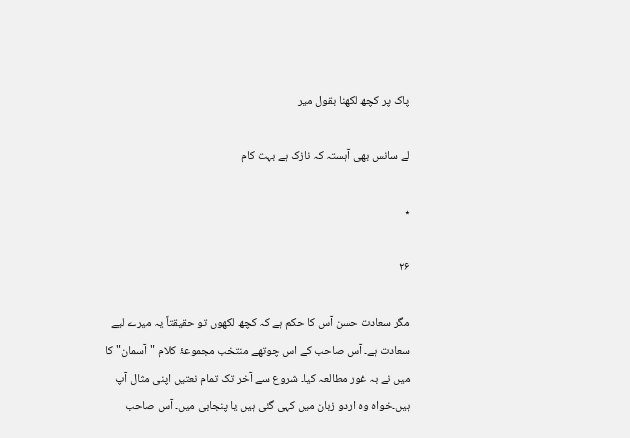پاک پر کچھ لکھنا بقول میر

لے سانس بھی آہستہ کہ نازک ہے بہت کام

٭

۲۶

مگر سعادت حسن آس کا حکم ہے کہ کچھ لکھوں تو حقیقتاً یہ میرے لیے سعادت ہے۔ آس صاحب کے اس چوتھے منتخب مجموعۂ کلام "آسمان" کا میں نے بہ غور مطالعہ کیا۔ شروع سے آخر تک تمام نعتیں اپنی مثال آپ ہیں۔خواہ وہ اردو زبان میں کہی گئی ہیں یا پنجابی میں۔ آس صاحب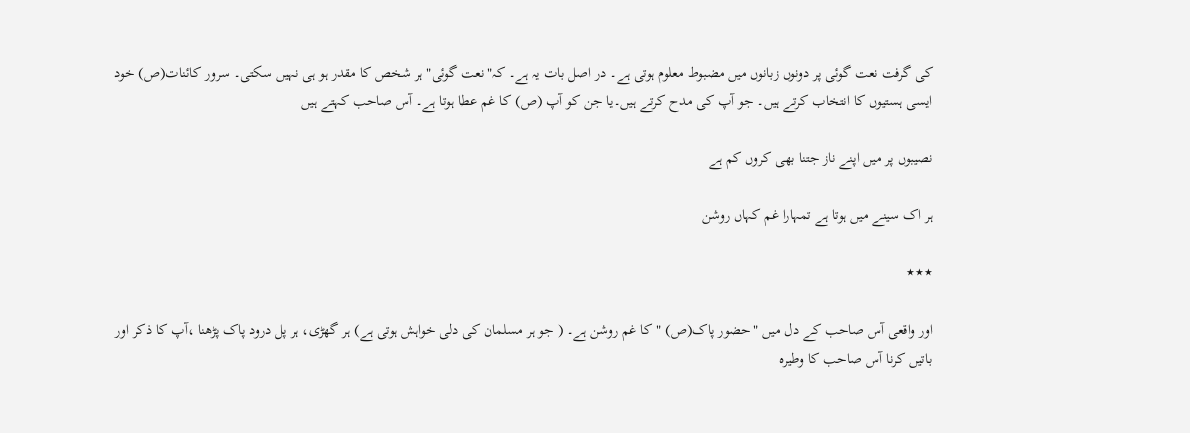کی گرفت نعت گوئی پر دونوں زبانوں میں مضبوط معلوم ہوتی ہے۔ در اصل بات یہ ہے۔ کہ"نعت گوئی" ہر شخص کا مقدر ہو ہی نہیں سکتی۔ سرور کائنات(ص) خود ایسی ہستیوں کا انتخاب کرتے ہیں۔ جو آپ کی مدح کرتے ہیں۔یا جن کو آپ (ص) کا غم عطا ہوتا ہے۔ آس صاحب کہتے ہیں

نصیبوں پر میں اپنے ناز جتنا بھی کروں کم ہے

ہر اک سینے میں ہوتا ہے تمہارا غم کہاں روشن

٭٭٭

اور واقعی آس صاحب کے دل میں "حضور پاک(ص) " کا غم روشن ہے۔ ( جو ہر مسلمان کی دلی خواہش ہوتی ہے) ہر گھڑی، ہر پل درود پاک پڑھنا ،آپ کا ذکر اور باتیں کرنا آس صاحب کا وطیرہ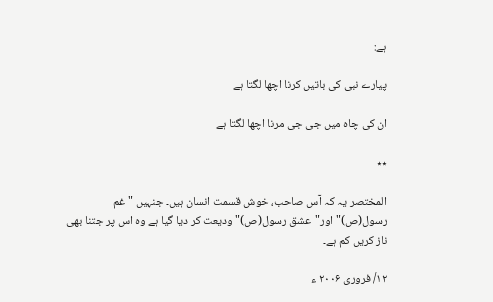ہے:

پیارے نبی کی باتیں کرنا اچھا لگتا ہے

ان کی چاہ میں جی جی مرنا اچھا لگتا ہے

٭٭

المختصر یہ کہ آس صاحب، خوش قسمت انسان ہیں۔ جنہیں "غم رسول(ص)" اور"عشق رسول(ص)" ودیعت کر دیا گیا ہے وہ اس پر جتنا بھی ناز کریں کم ہے۔

۱۲/ فروری ۲۰۰۶ ء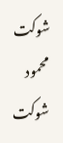شوکت محمود شوکت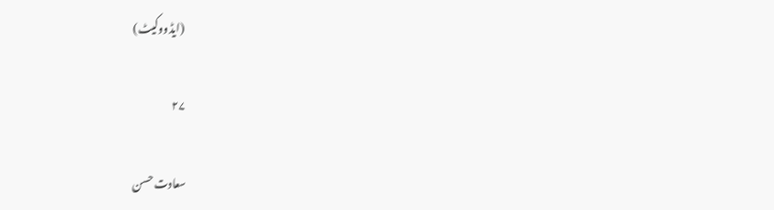(ایڈووکیٹ)

۲۷

سعادت حسن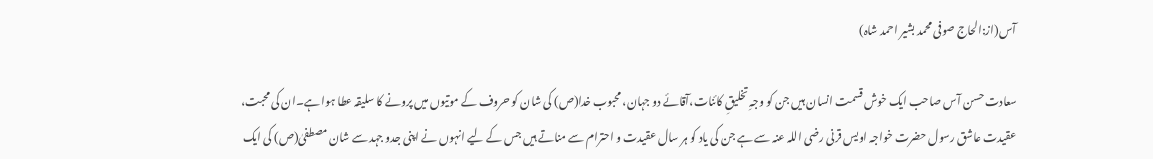آس(از:الحاج صوفی محمد بشیر احمد شاہ)

سعادت حسن آس صاحب ایک خوش قسمت انسان ہیں جن کو وجہِ تخلیقِ کائنات،آقائے دو جہان، محبوب خدا(ص) کی شان کو حروف کے موتیوں میں پرونے کا سلیقہ عطا ہوا ہے۔ان کی محبت، عقیدت عاشق رسول حضرت خواجہ اویس قرنی رضی اللہ عنہ سے ہے جن کی یاد کو ہر سال عقیدت و احترام سے مناتے ہیں جس کے لیے انہوں نے اپنی جدو جہد سے شان مصطفیٰ(ص) کی ایک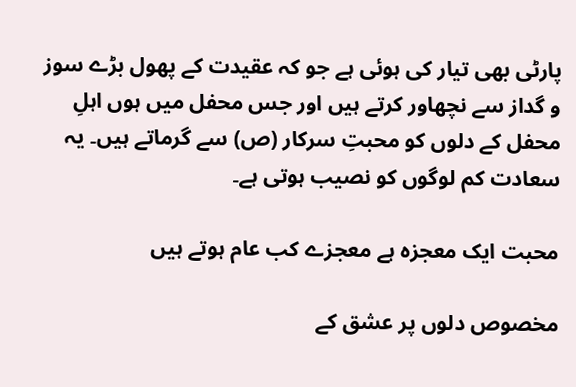پارٹی بھی تیار کی ہوئی ہے جو کہ عقیدت کے پھول بڑے سوز و گداز سے نچھاور کرتے ہیں اور جس محفل میں ہوں اہلِ محفل کے دلوں کو محبتِ سرکار (ص) سے گرماتے ہیں۔ یہ سعادت کم لوگوں کو نصیب ہوتی ہے۔

محبت ایک معجزہ ہے معجزے کب عام ہوتے ہیں

مخصوص دلوں پر عشق کے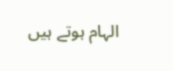الہام ہوتے ہیں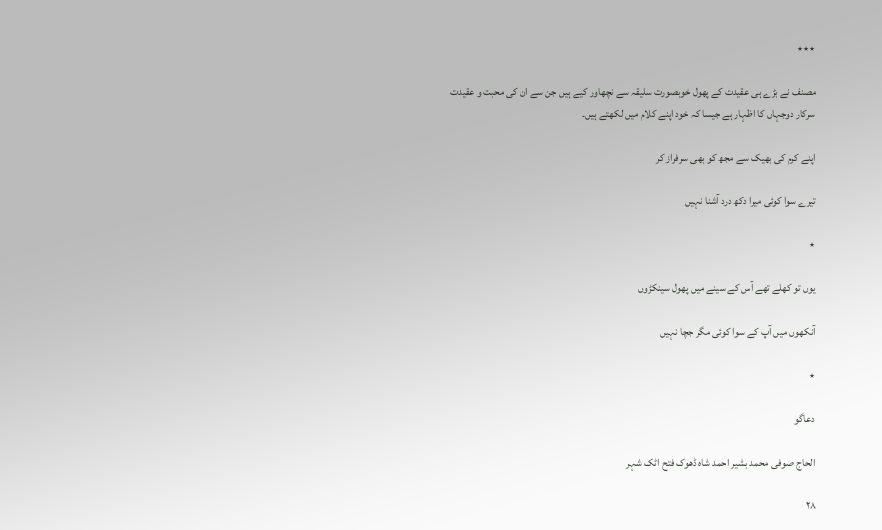٭٭٭

مصنف نے بڑے ہی عقیدت کے پھول خوبصورت سلیقہ سے نچھاور کیے ہیں جن سے ان کی محبت و عقیدت سرکار دوجہاں کا اظہار ہے جیسا کہ خود اپنے کلام میں لکھتے ہیں۔

اپنے کرم کی بھیک سے مجھ کو بھی سرفراز کر

تیرے سوا کوئی میرا دکھ درد آشنا نہیں

٭

یوں تو کھلے تھے آس کے سینے میں پھول سینکڑوں

آنکھوں میں آپ کے سوا کوئی مگر جچا نہیں

٭

دعاگو

الحاج صوفی محمد بشیر احمد شاہ ڈھوک فتح اٹک شہر

۲۸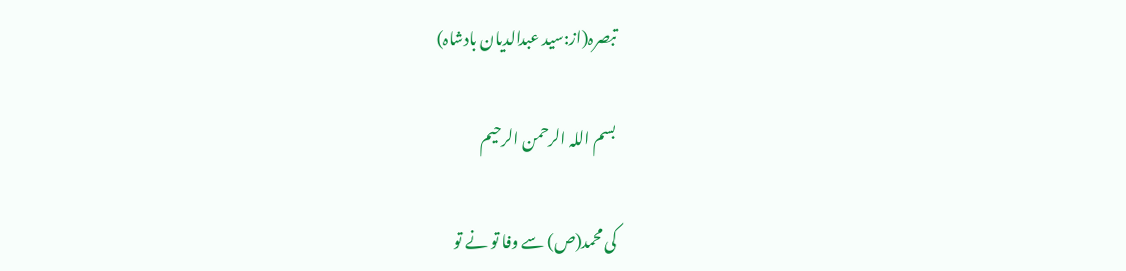تبصرہ(از:سید عبدالدیان بادشاہ)

بسم اللہ الرحمن الرحیم

کی محمد(ص) سے وفا تو نے تو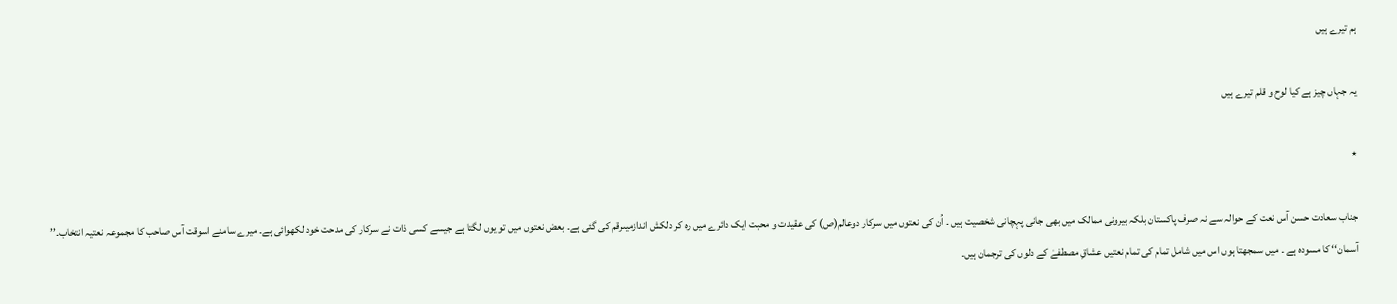ہم تیرے ہیں

یہ جہاں چیز ہے کیا لوح و قلم تیرے ہیں

٭

جناب سعادت حسن آس نعت کے حوالہ سے نہ صرف پاکستان بلکہ بیرونی ممالک میں بھی جانی پہچانی شخصیت ہیں ۔ اُن کی نعتوں میں سرکار دوعالم(ص) کی عقیدت و محبت ایک دائرے میں رہ کر دلکش اندازمیںرقم کی گئی ہے۔ بعض نعتوں میں تو یوں لگتا ہے جیسے کسی ذات نے سرکار کی مدحت خود لکھوائی ہے۔ میرے سامنے اسوقت آس صاحب کا مجموعہ نعتیہ انتخاب۔’’ آسمان‘‘ کا مسودہ ہے ۔ میں سمجھتا ہوں اس میں شامل تمام کی تمام نعتیں عشاقِ مصطفےٰ کے دلوں کی ترجمان ہیں۔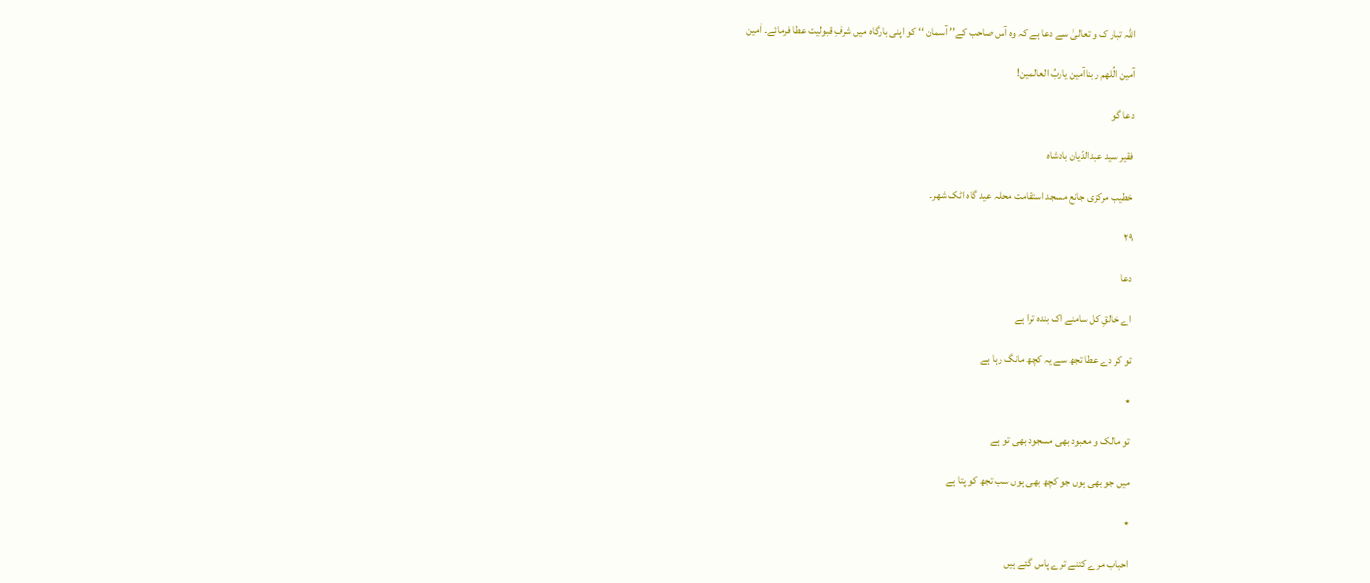اللہ تبار ک و تعالیٰ سے دعا ہے کہ وہ آس صاحب کے’’ آسمان ‘‘ کو اپنی بارگاہ میں شرفِ قبولیت عطا فرمائے۔ اٰمین

آمین الُلھم ربناآمین یاربُ العالمین!

دعا گو

فقیر سید عبدالدّیان بادشاہ

خطیب مرکزی جانع مسجد استقامت محلہ عید گاہ اٹک شھر۔

۲۹

دعا

اے خالقِ کل سامنے اک بندہ ترا ہے

تو کر دے عطا تجھ سے یہ کچھ مانگ رہا ہے

٭

تو مالک و معبود بھی مسجود بھی تو ہے

میں جو بھی ہوں جو کچھ بھی ہوں سب تجھ کو پتا ہے

٭

احباب مرے کتنے ترے پاس گئے ہیں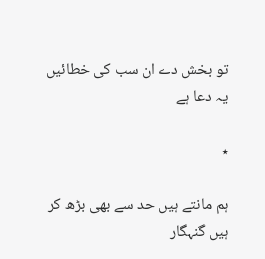تو بخش دے ان سب کی خطائیں یہ دعا ہے

٭

ہم مانتے ہیں حد سے بھی بڑھ کر ہیں گنہگار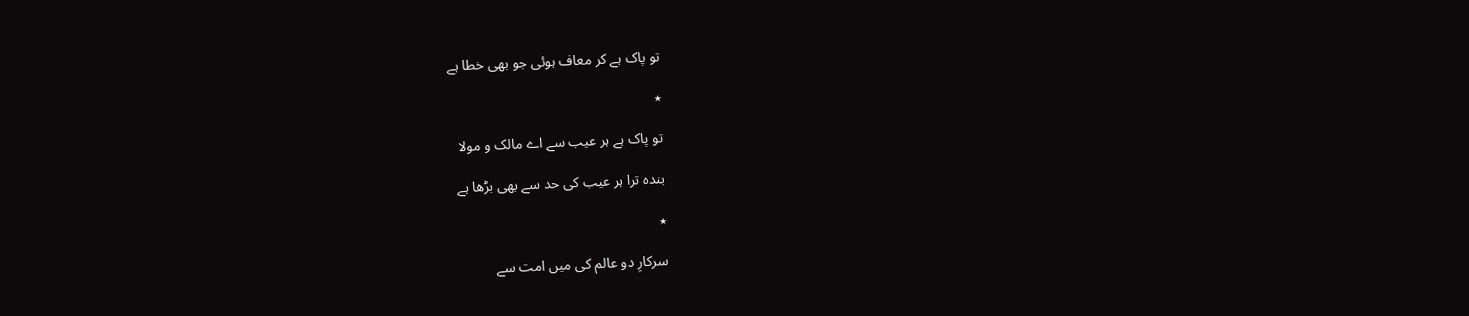تو پاک ہے کر معاف ہوئی جو بھی خطا ہے

٭

تو پاک ہے ہر عیب سے اے مالک و مولا

بندہ ترا ہر عیب کی حد سے بھی بڑھا ہے

٭

سرکارِ دو عالم کی میں امت سے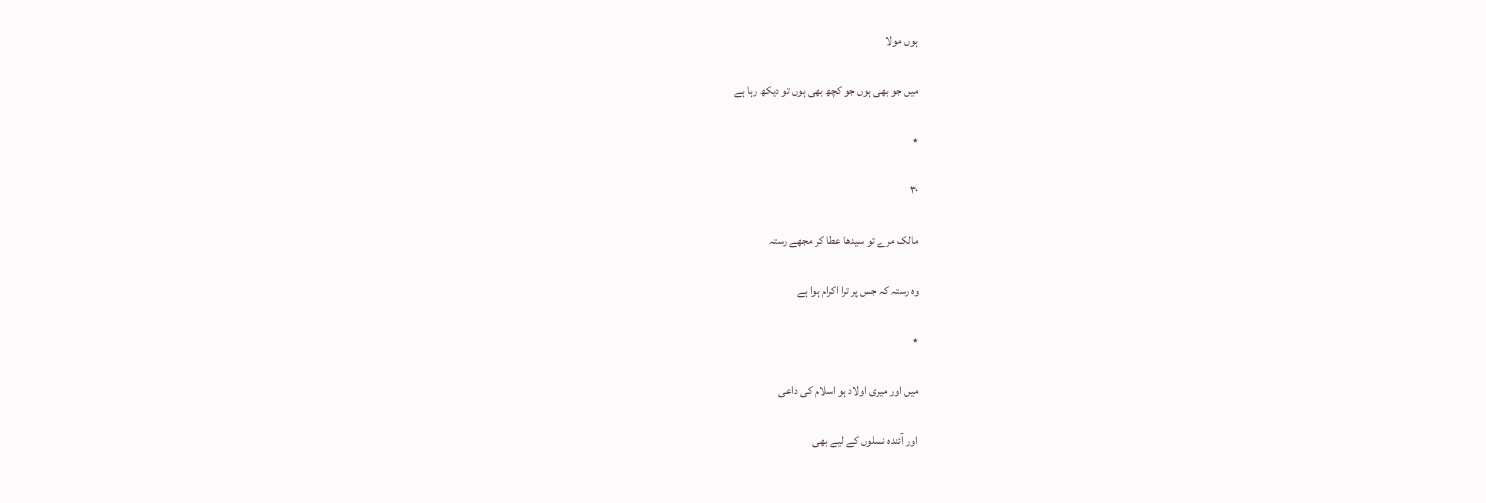ہوں مولا

میں جو بھی ہوں جو کچھ بھی ہوں تو دیکھ رہا ہے

٭

۳۰

مالک مرے تو سیدھا عطا کر مجھے رستہ

وہ رستہ کہ جس پر ترا اکرام ہوا ہے

٭

میں اور میری اولاد ہو اسلام کی داعی

اور آئندہ نسلوں کے لیے بھی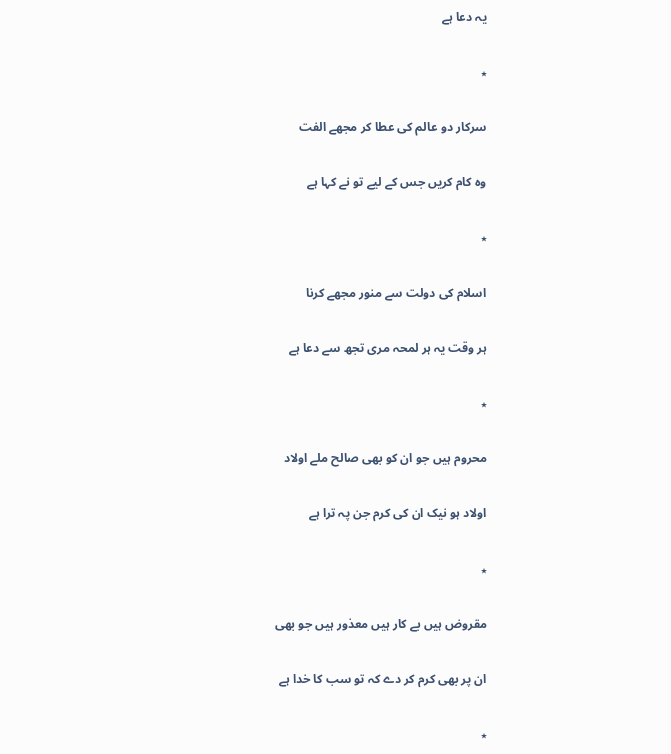یہ دعا ہے

٭

سرکار دو عالم کی عطا کر مجھے الفت

وہ کام کریں جس کے لیے تو نے کہا ہے

٭

اسلام کی دولت سے منور مجھے کرنا

ہر وقت یہ ہر لمحہ مری تجھ سے دعا ہے

٭

محروم ہیں جو ان کو بھی صالح ملے اولاد

اولاد ہو نیک ان کی کرم جن پہ ترا ہے

٭

مقروض ہیں بے کار ہیں معذور ہیں جو بھی

ان پر بھی کرم کر دے کہ تو سب کا خدا ہے

٭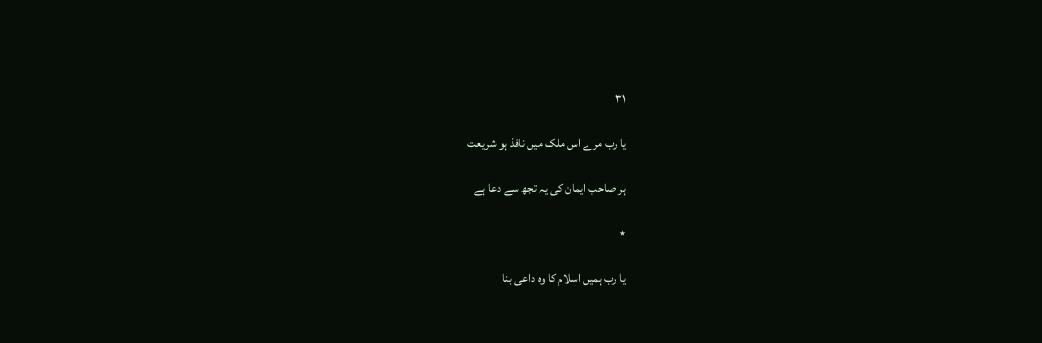۳۱

یا رب مرے اس ملک میں نافذ ہو شریعت

ہر صاحب ایمان کی یہ تجھ سے دعا ہے

٭

یا رب ہمیں اسلام کا وہ داعی بنا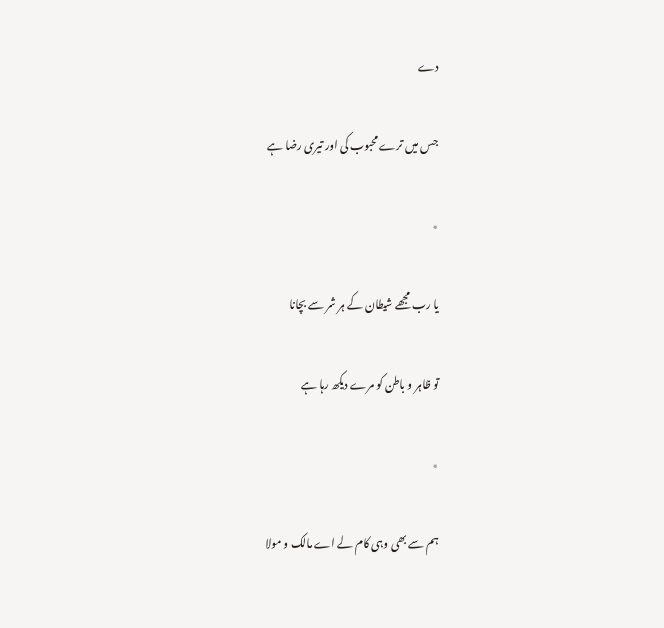دے

جس میں ترے محبوب کی اور تیری رضا ہے

٭

یا رب مجھے شیطان کے ہر شر سے بچانا

تو ظاہر و باطن کو مرے دیکھ رہا ہے

٭

ہم سے بھی وہی کام لے اے مالک و مولا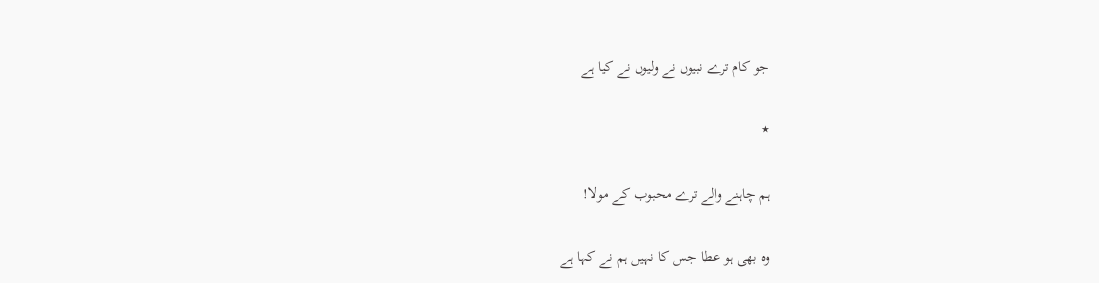جو کام ترے نبیوں نے ولیوں نے کیا ہے

٭

ہم چاہنے والے ترے محبوب کے مولا!

وہ بھی ہو عطا جس کا نہیں ہم نے کہا ہے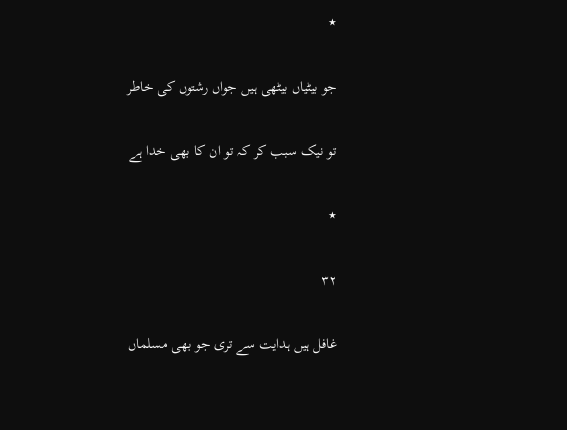٭

جو بیٹیاں بیٹھی ہیں جواں رشتوں کی خاطر

تو نیک سبب کر کہ تو ان کا بھی خدا ہے

٭

۳۲

غافل ہیں ہدایت سے تری جو بھی مسلماں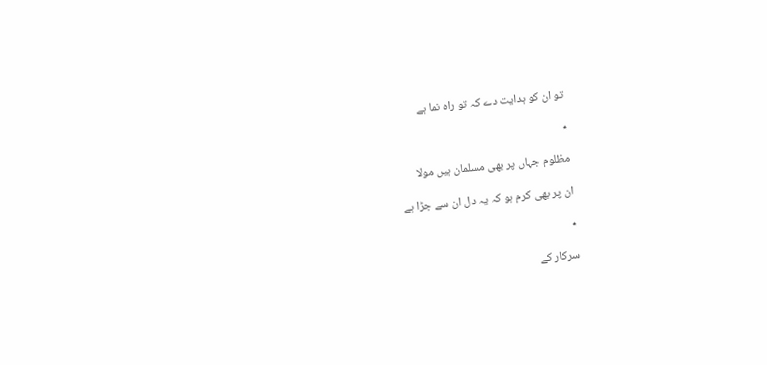تو ان کو ہدایت دے کہ تو راہ نما ہے

٭

مظلوم جہاں پر بھی مسلمان ہیں مولا

ان پر بھی کرم ہو کہ یہ دل ان سے جڑا ہے

٭

سرکار کے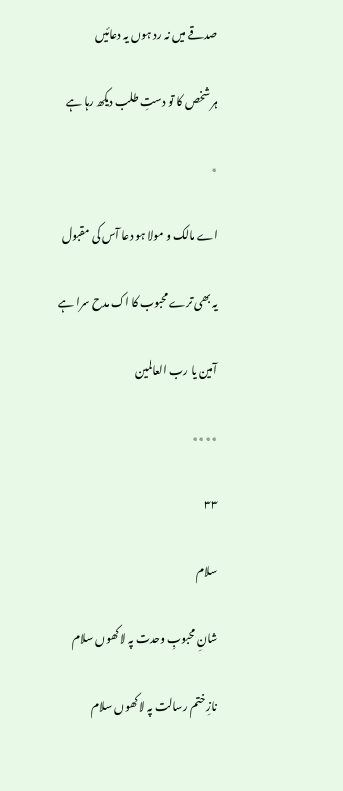صدقے میں نہ رد ہوں یہ دعائیں

ہر شخص کا تو دستِ طلب دیکھ رہا ہے

٭

اے مالک و مولا ہو دعا آس کی مقبول

یہ بھی ترے محبوب کا اک مدح سرا ہے

آمین یا رب العالمین

٭٭٭٭

۳۳

سلام

شانِ محبوبِ وحدت پہ لاکھوں سلام

نازِ ختم رسالت پہ لاکھوں سلام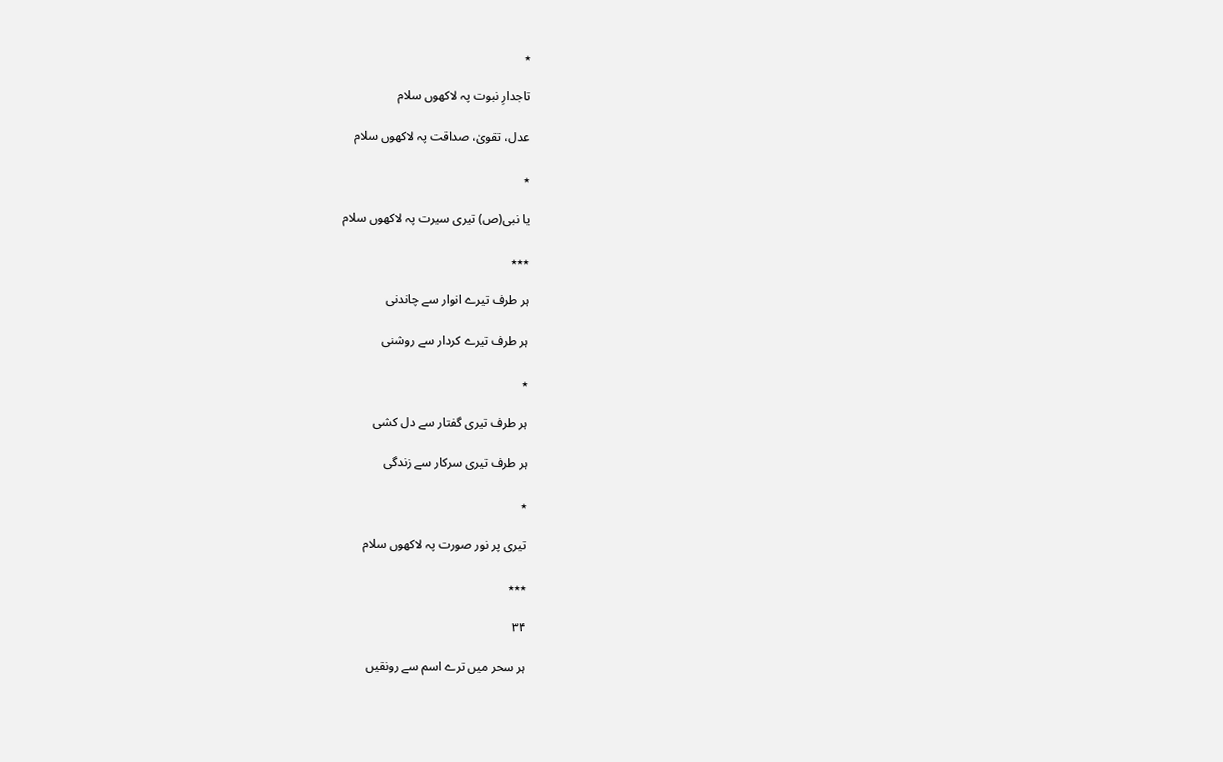٭

تاجدارِ نبوت پہ لاکھوں سلام

عدل، تقویٰ، صداقت پہ لاکھوں سلام

٭

یا نبی(ص) تیری سیرت پہ لاکھوں سلام

٭٭٭

ہر طرف تیرے انوار سے چاندنی

ہر طرف تیرے کردار سے روشنی

٭

ہر طرف تیری گفتار سے دل کشی

ہر طرف تیری سرکار سے زندگی

٭

تیری پر نور صورت پہ لاکھوں سلام

٭٭٭

۳۴

ہر سحر میں ترے اسم سے رونقیں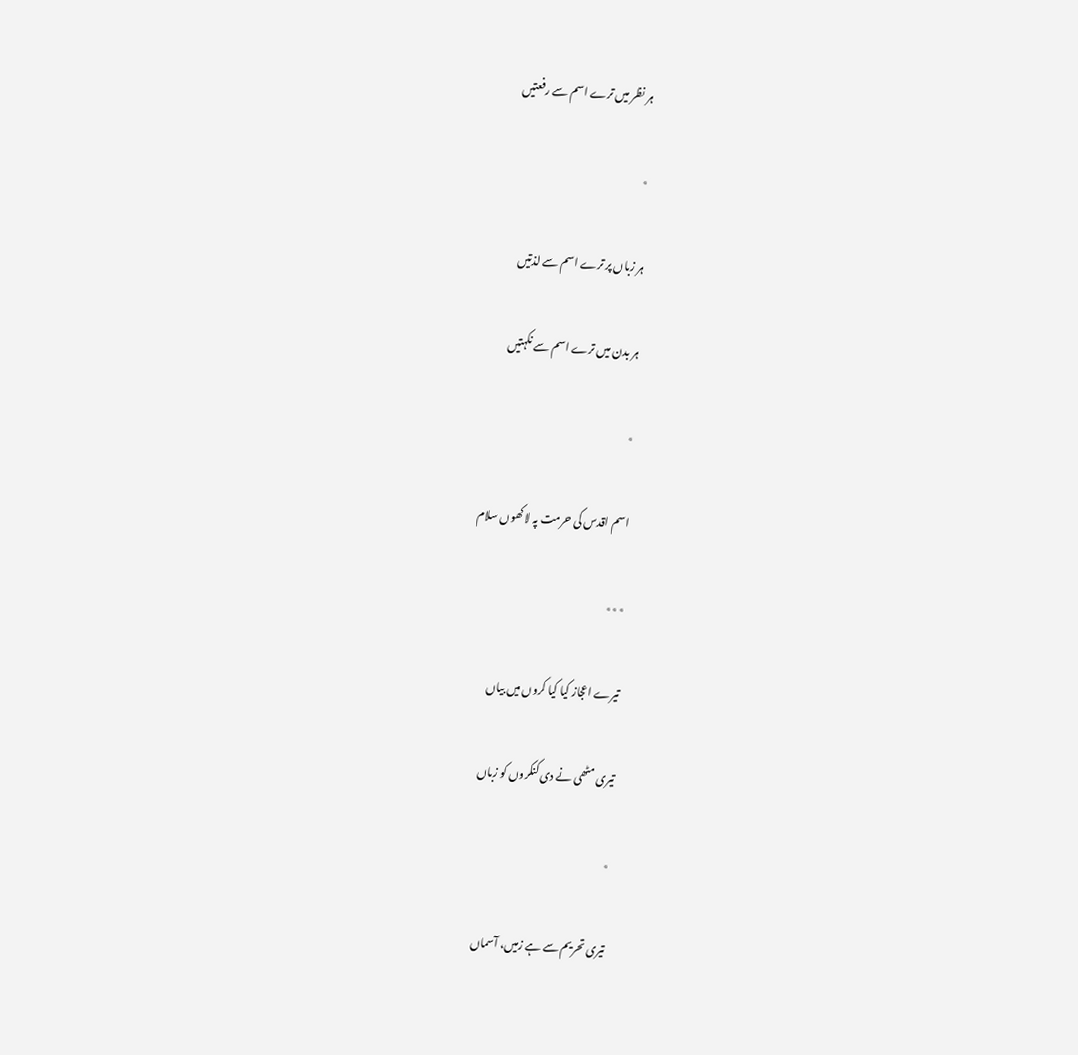ہر نظر میں ترے اسم سے رفعتیں

٭

ہر زباں پر ترے اسم سے لذتیں

ہر بدن میں ترے اسم سے نکہتیں

٭

اسم اقدس کی حرمت پہ لاکھوں سلام

٭٭٭

تیرے اعجاز کیا کیا کروں میں بیاں

تیری مٹھی نے دی کنکروں کو زباں

٭

تیری تحریم سے ہے زمیں، آسماں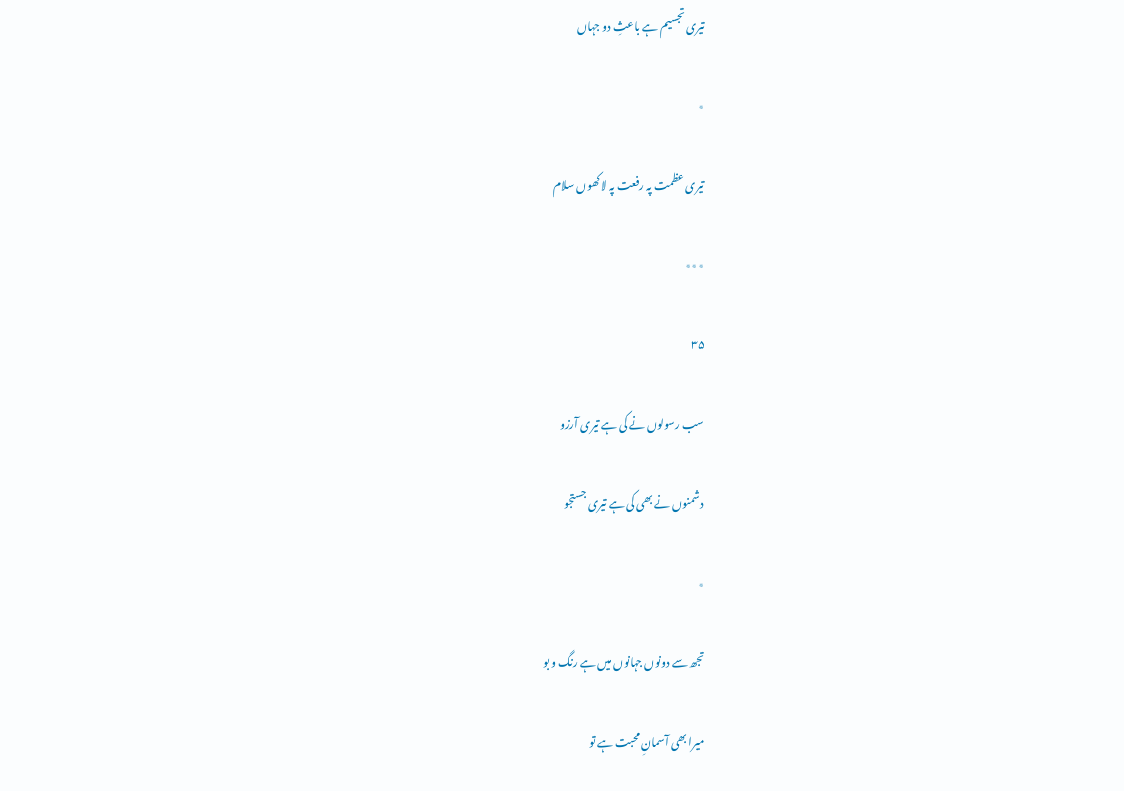تیری تجسیم ہے باعثِ دو جہاں

٭

تیری عظمت پہ رفعت پہ لاکھوں سلام

٭٭٭

۳۵

سب رسولوں نے کی ہے تیری آرزو

دشمنوں نے بھی کی ہے تیری جستجو

٭

تجھ سے دونوں جہانوں میں ہے رنگ و بو

میرا بھی آسمانِ محبت ہے تو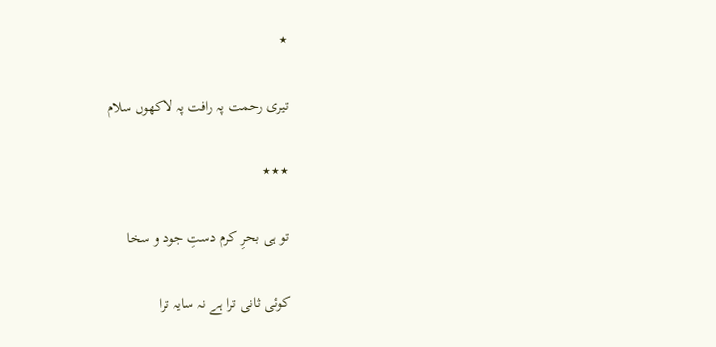٭

تیری رحمت پہ رافت پہ لاکھوں سلام

٭٭٭

تو ہی بحرِ کرم دستِ جود و سخا

کوئی ثانی ترا ہے نہ سایہ ترا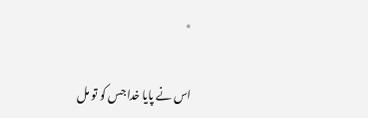٭

اس نے پایا خدا جس کو تو مل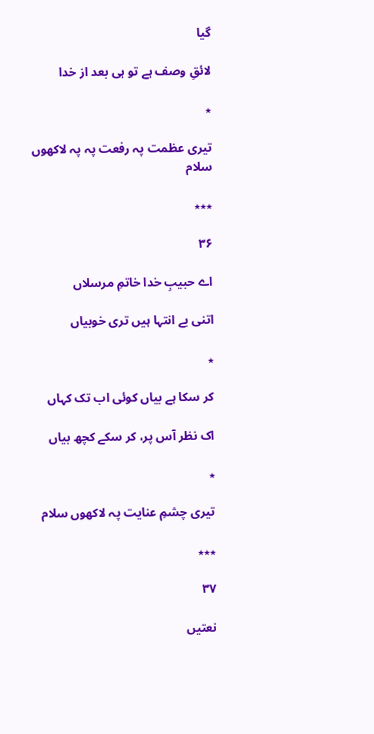گیا

لائقِ وصف ہے تو ہی بعد از خدا

٭

تیری عظمت پہ رفعت پہ پہ لاکھوں سلام

٭٭٭

۳۶

اے حبیبِ خدا خاتمِ مرسلاں

اتنی بے انتہا ہیں تری خوبیاں

٭

کر سکا ہے بیاں کوئی اب تک کہاں

اک نظر آس پر، کر سکے کچھ بیاں

٭

تیری چشمِ عنایت پہ لاکھوں سلام

٭٭٭

۳۷

نعتیں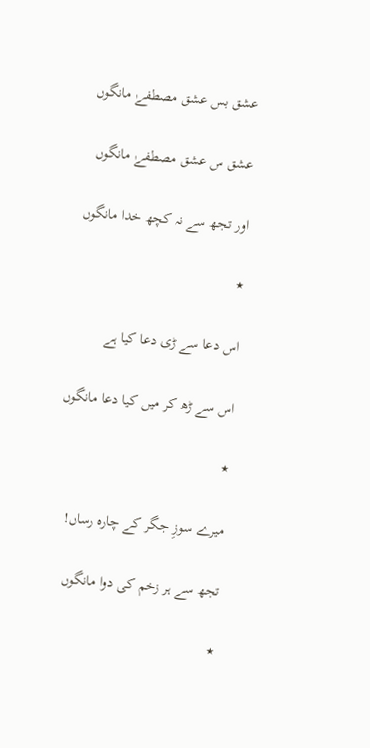عشق بس عشق مصطفےٰ مانگوں

عشق س عشق مصطفےٰ مانگوں

اور تجھ سے نہ کچھ خدا مانگوں

٭

اس دعا سے ڑی دعا کیا ہے

اس سے ڑھ کر میں کیا دعا مانگوں

٭

میرے سوزِ جگر کے چارہ رساں!

تجھ سے ہر زخم کی دوا مانگوں

٭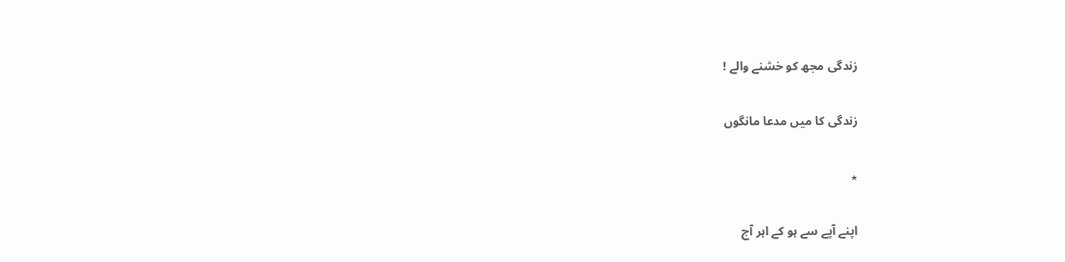زندگی مجھ کو خشنے والے !

زندگی کا میں مدعا مانگوں

٭

اپنے آپے سے ہو کے اہر آج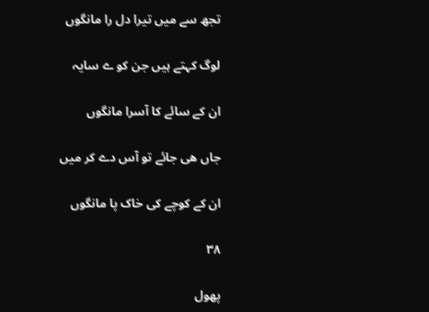تجھ سے میں تیرا دل را مانگوں

لوگ کہتے ہیں جن کو ے سایہ

ان کے سائے کا آسرا مانگوں

جاں ھی جائے تو آس دے کر میں

ان کے کوچے کی خاک پا مانگوں

۳۸

پھول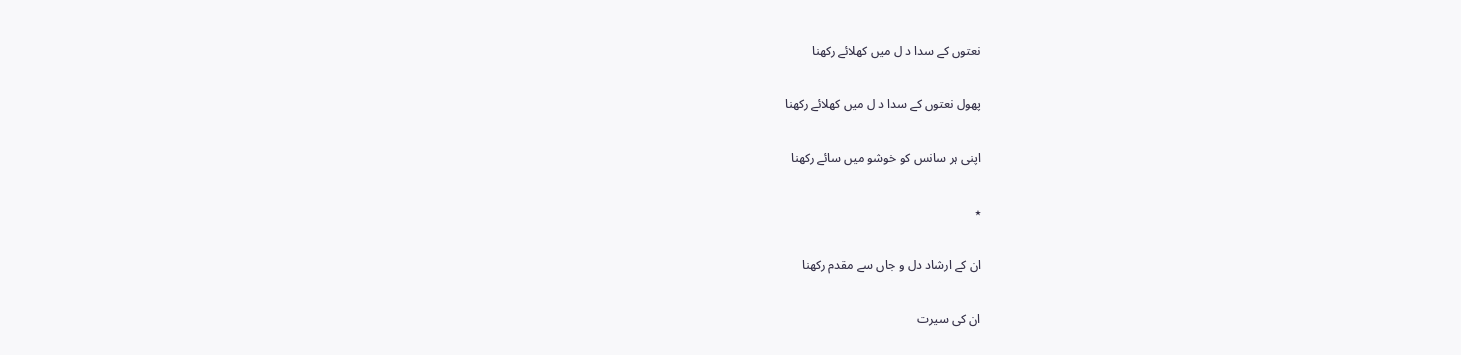نعتوں کے سدا د ل میں کھلائے رکھنا

پھول نعتوں کے سدا د ل میں کھلائے رکھنا

اپنی ہر سانس کو خوشو میں سائے رکھنا

٭

ان کے ارشاد دل و جاں سے مقدم رکھنا

ان کی سیرت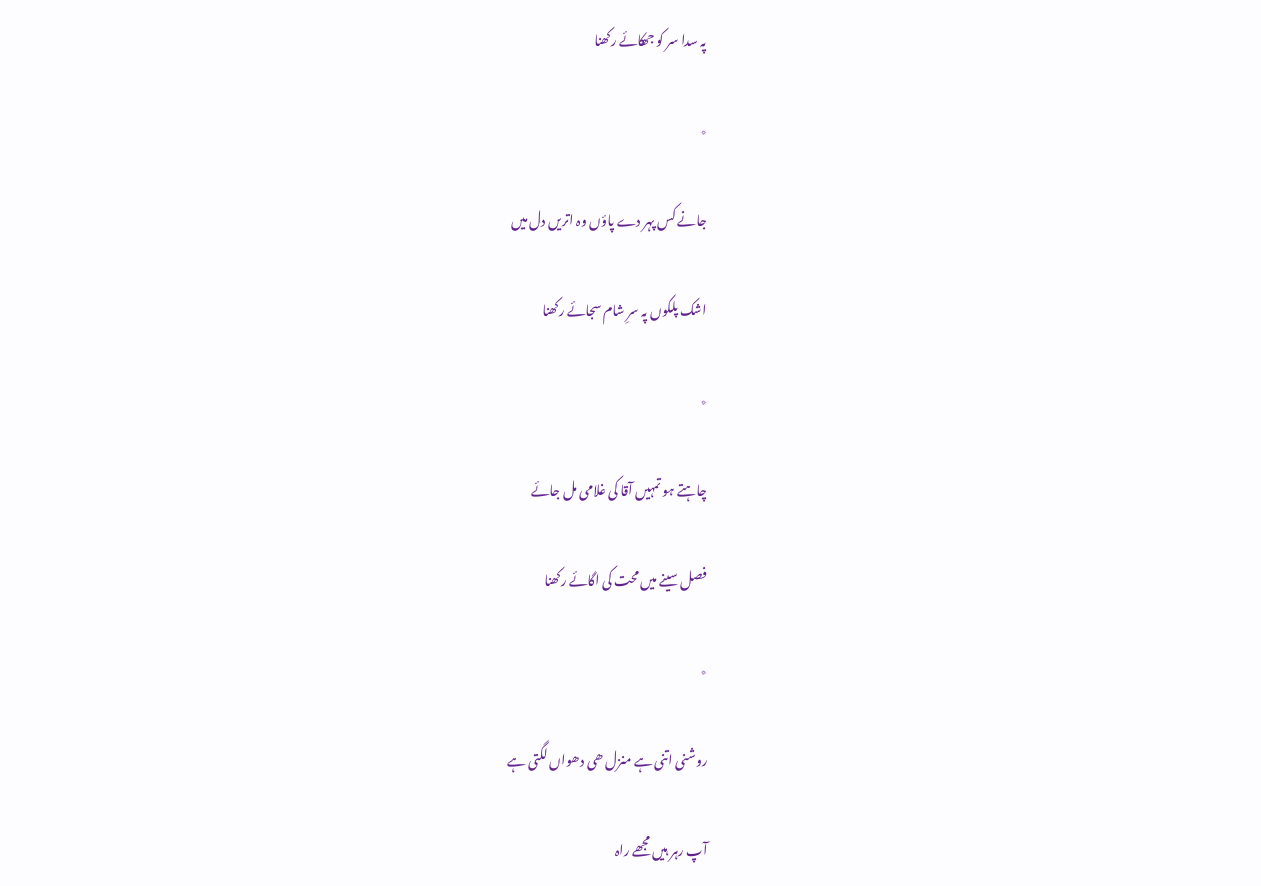پہ سدا سر کو جھکائے رکھنا

٭

جانے کس پہر دے پاؤں وہ اتریں دل میں

اشک پلکوں پہ سرِ شام سجائے رکھنا

٭

چاہتے ہو تمہیں آقا کی غلامی مل جائے

فصل سینے میں محت کی اگائے رکھنا

٭

روشنی اتنی ہے منزل ھی دھواں لگتی ہے

آپ رہر ہیں مجھے راہ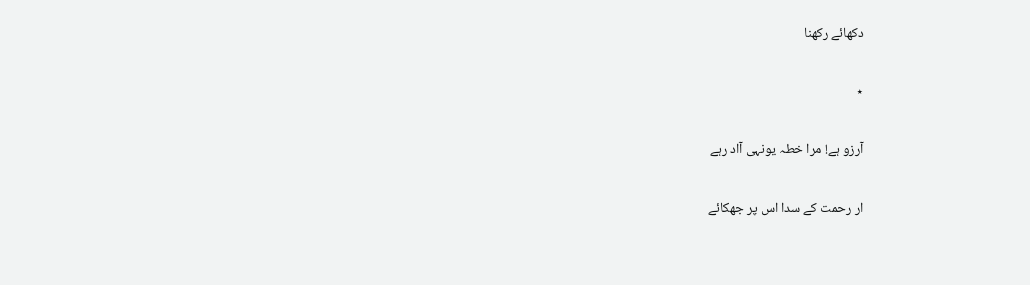دکھائے رکھنا

٭

آرزو ہے! مرا خطہ یونہی آاد رہے

ار رحمت کے سدا اس پر جھکائے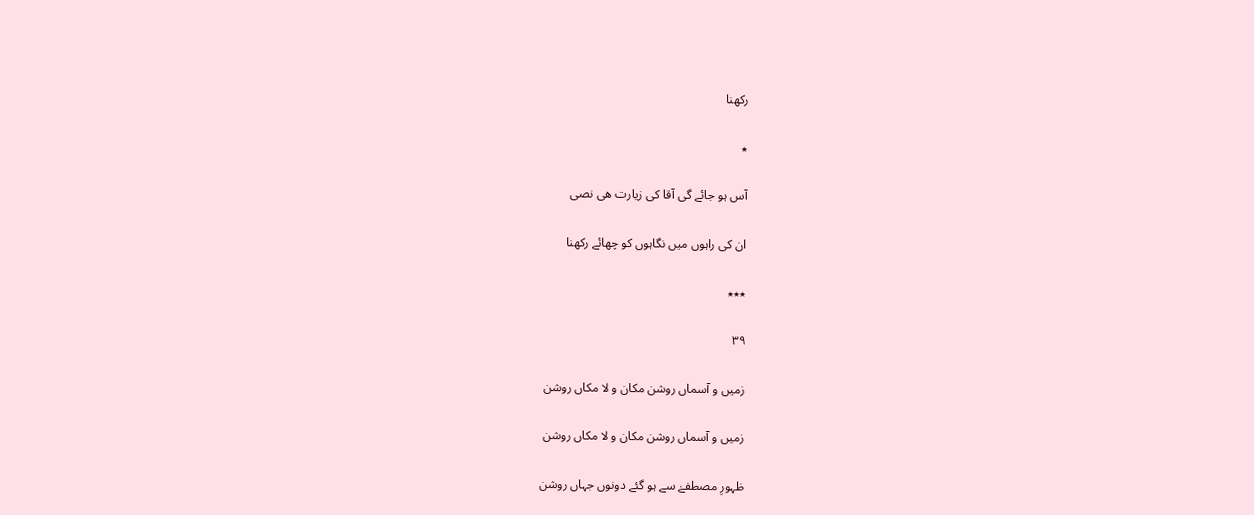رکھنا

٭

آس ہو جائے گی آقا کی زیارت ھی نصی

ان کی راہوں میں نگاہوں کو چھائے رکھنا

٭٭٭

۳۹

زمیں و آسماں روشن مکان و لا مکاں روشن

زمیں و آسماں روشن مکان و لا مکاں روشن

ظہورِ مصطفےٰ سے ہو گئے دونوں جہاں روشن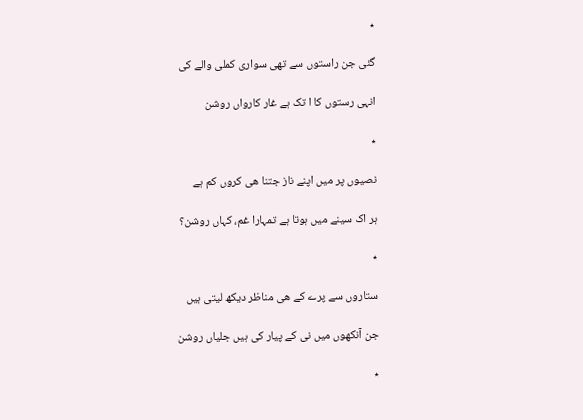٭

گئی جن راستوں سے تھی سواری کملی والے کی

انہی رستوں کا ا تک ہے غار کارواں روشن

٭

نصیوں پر میں اپنے ناز جتنا ھی کروں کم ہے

ہر اک سینے میں ہوتا ہے تمہارا غم، کہاں روشن؟

٭

ستاروں سے پرے کے ھی مناظر دیکھ لیتی ہیں

جن آنکھوں میں نی کے پیار کی ہیں جلیاں روشن

٭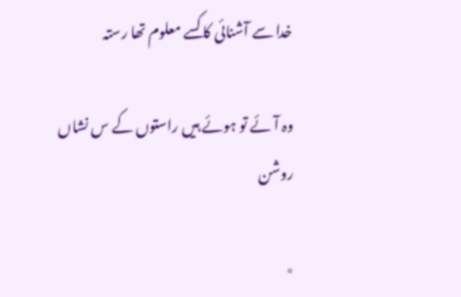خدا سے آشنائی کا کسے معلوم تھا رستہ

وہ آئے تو ہوئے ہیں راستوں کے س نشاں روشن

٭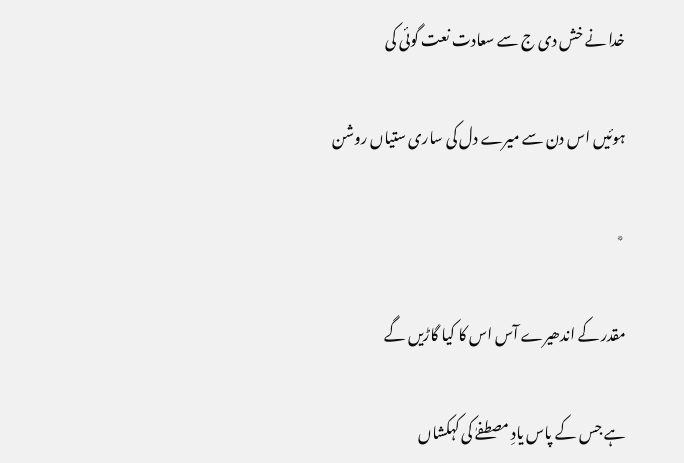خدا نے خش دی ج سے سعادت نعت گوئی کی

ہوئیں اس دن سے میرے دل کی ساری ستیاں روشن

٭

مقدر کے اندھیرے آس اس کا کیا گاڑیں گے

ہے جس کے پاس یادِ مصطفےٰ کی کہکشاں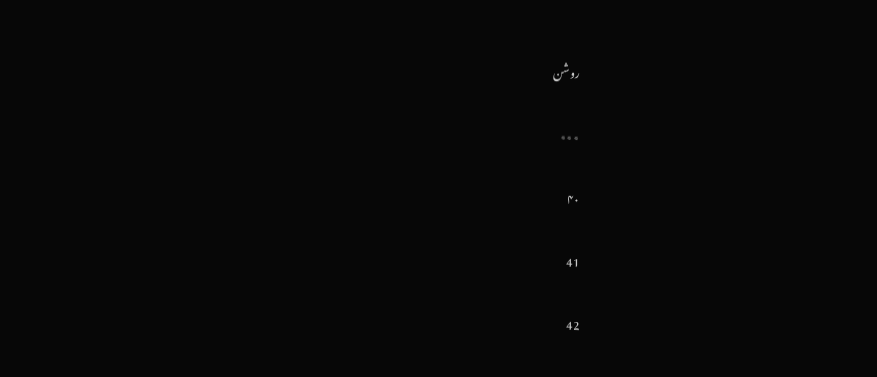روشن

٭٭٭

۴۰

41

42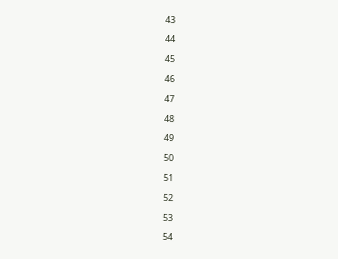43

44

45

46

47

48

49

50

51

52

53

54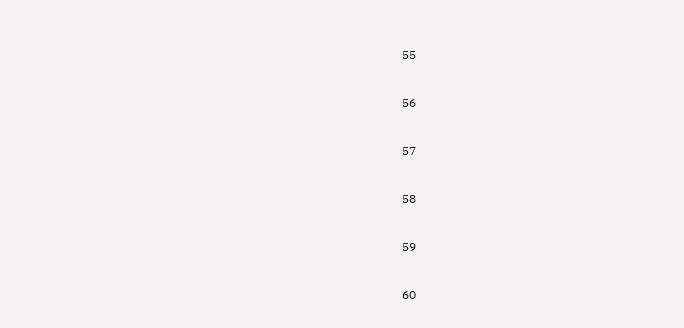55

56

57

58

59

60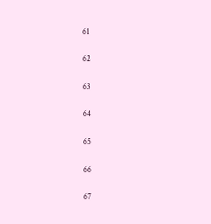61

62

63

64

65

66

67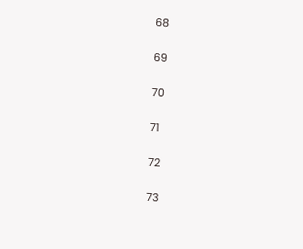68

69

70

71

72

73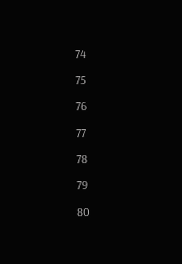74

75

76

77

78

79

80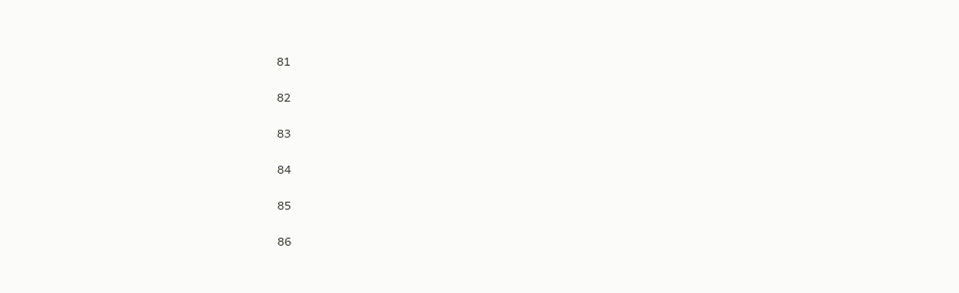81

82

83

84

85

86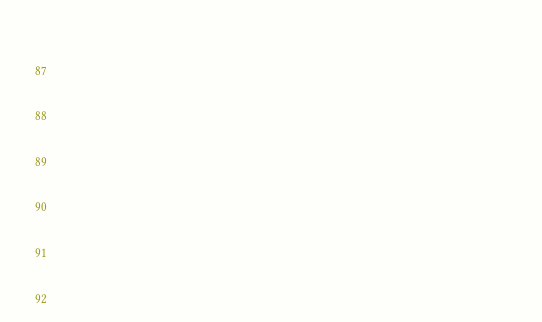87

88

89

90

91

92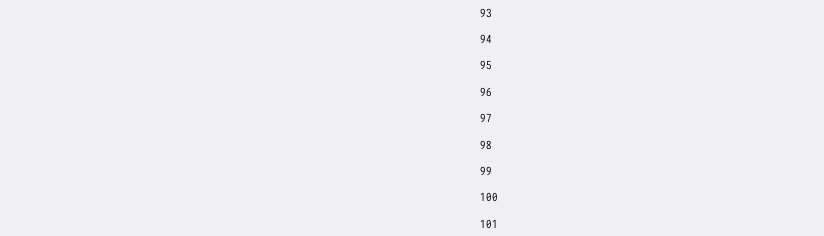93

94

95

96

97

98

99

100

101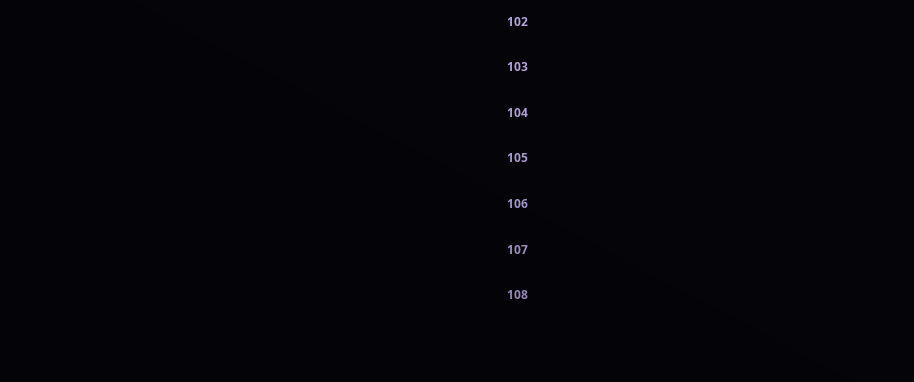102

103

104

105

106

107

108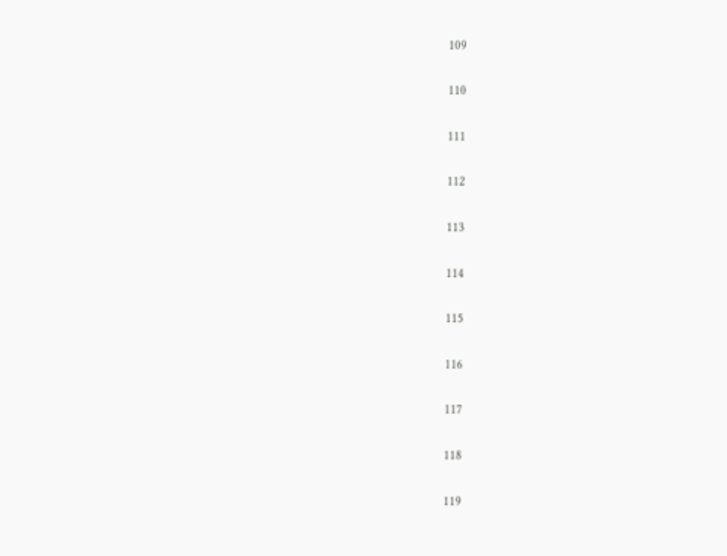109

110

111

112

113

114

115

116

117

118

119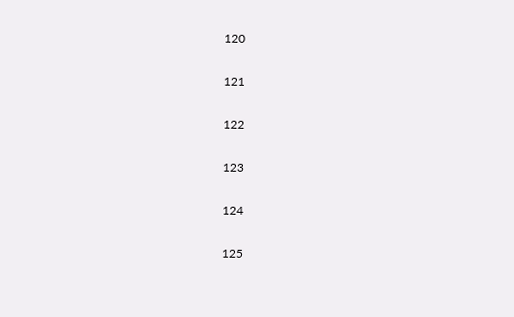120

121

122

123

124

125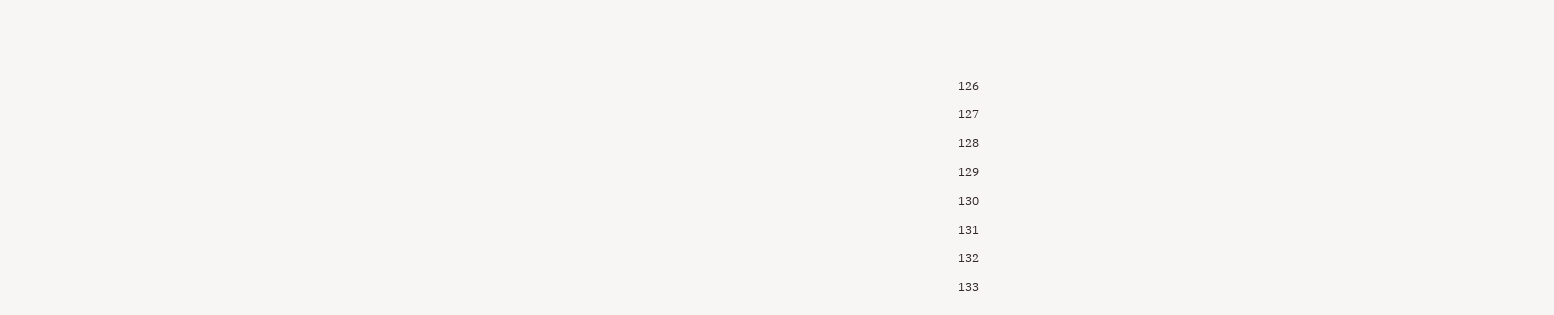126

127

128

129

130

131

132

133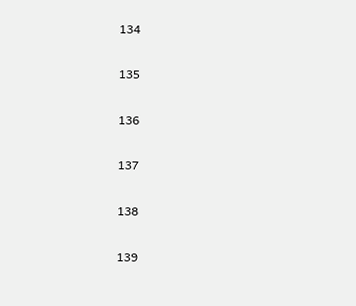134

135

136

137

138

139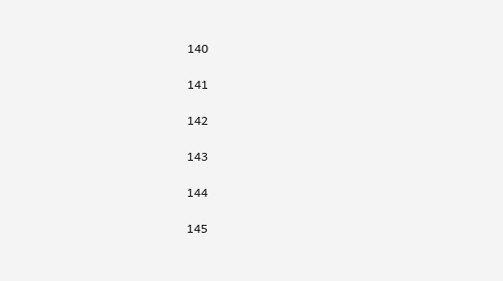140

141

142

143

144

145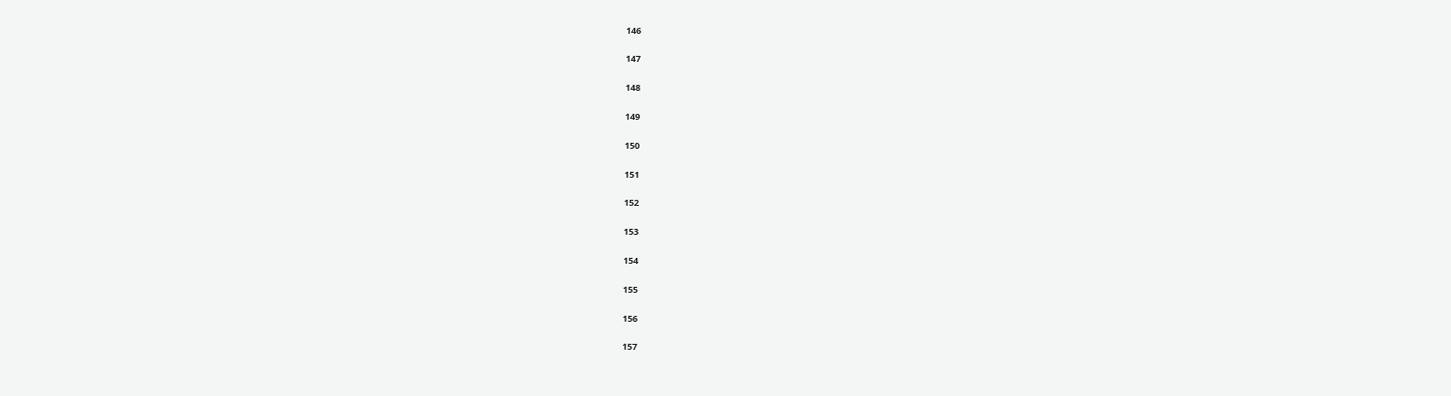146

147

148

149

150

151

152

153

154

155

156

157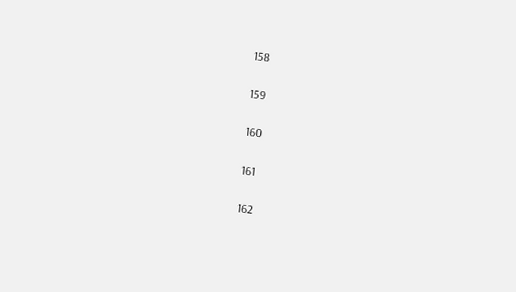158

159

160

161

162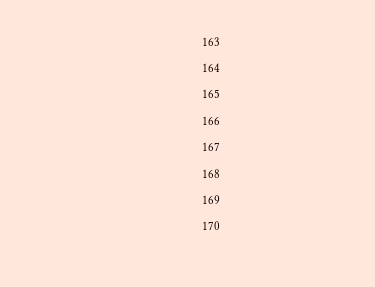163

164

165

166

167

168

169

170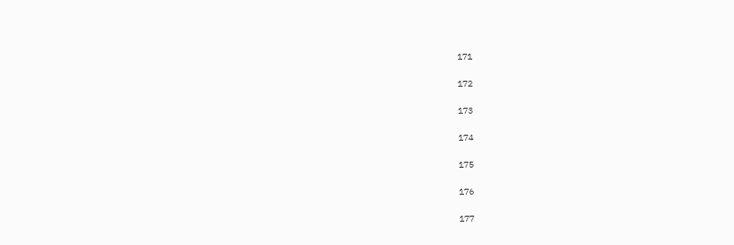171

172

173

174

175

176

177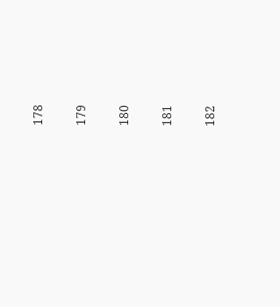178

179

180

181

182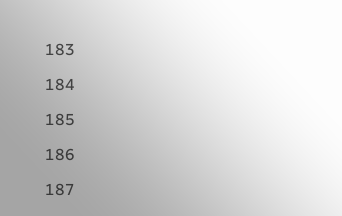183

184

185

186

187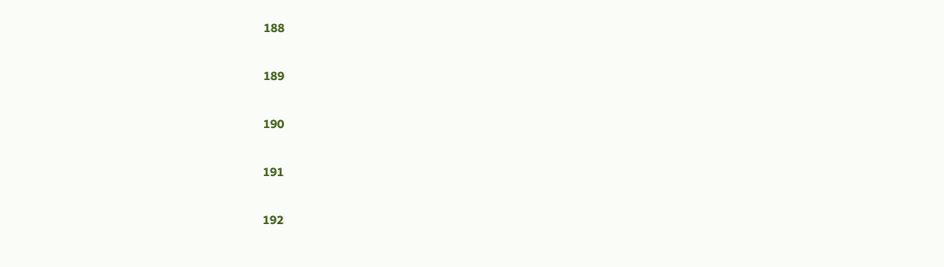188

189

190

191

192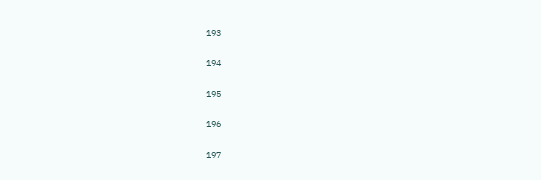193

194

195

196

197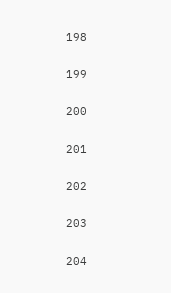198

199

200

201

202

203

204